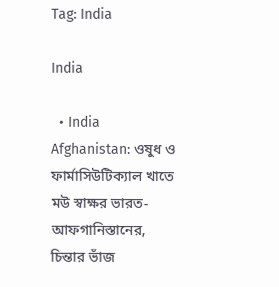Tag: India

India

  • India Afghanistan: ওষুধ ও ফার্মাসিউটিক্যাল খাতে মউ স্বাক্ষর ভারত-আফগানিস্তানের, চিন্তার ভাঁজ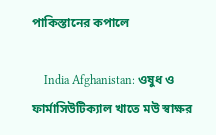পাকিস্তানের কপালে

    India Afghanistan: ওষুধ ও ফার্মাসিউটিক্যাল খাতে মউ স্বাক্ষর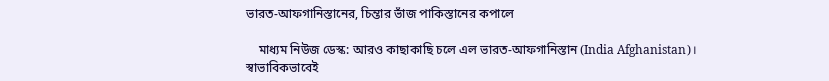ভারত-আফগানিস্তানের, চিন্তার ভাঁজ পাকিস্তানের কপালে

    মাধ্যম নিউজ ডেস্ক: আরও কাছাকাছি চলে এল ভারত-আফগানিস্তান (India Afghanistan)। স্বাভাবিকভাবেই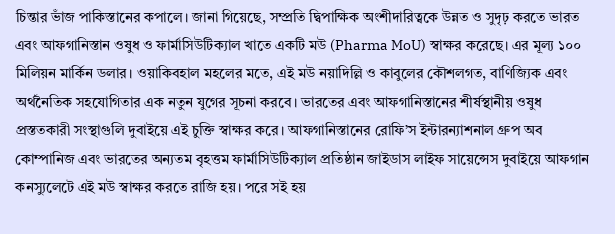চিন্তার ভাঁজ পাকিস্তানের কপালে। জানা গিয়েছে, সম্প্রতি দ্বিপাক্ষিক অংশীদারিত্বকে উন্নত ও সুদৃঢ় করতে ভারত এবং আফগানিস্তান ওষুধ ও ফার্মাসিউটিক্যাল খাতে একটি মউ (Pharma MoU) স্বাক্ষর করেছে। এর মূল্য ১০০ মিলিয়ন মার্কিন ডলার। ওয়াকিবহাল মহলের মতে, এই মউ নয়াদিল্লি ও কাবুলের কৌশলগত, বাণিজ্যিক এবং অর্থনৈতিক সহযোগিতার এক নতুন যুগের সূচনা করবে। ভারতের এবং আফগানিস্তানের শীর্ষস্থানীয় ওষুধ প্রস্ততকারী সংস্থাগুলি দুবাইয়ে এই চুক্তি স্বাক্ষর করে। আফগানিস্তানের রোফি’স ইন্টারন্যাশনাল গ্রুপ অব কোম্পানিজ এবং ভারতের অন্যতম বৃহত্তম ফার্মাসিউটিক্যাল প্রতিষ্ঠান জাইডাস লাইফ সায়েন্সেস দুবাইয়ে আফগান কনস্যুলেটে এই মউ স্বাক্ষর করতে রাজি হয়। পরে সই হয়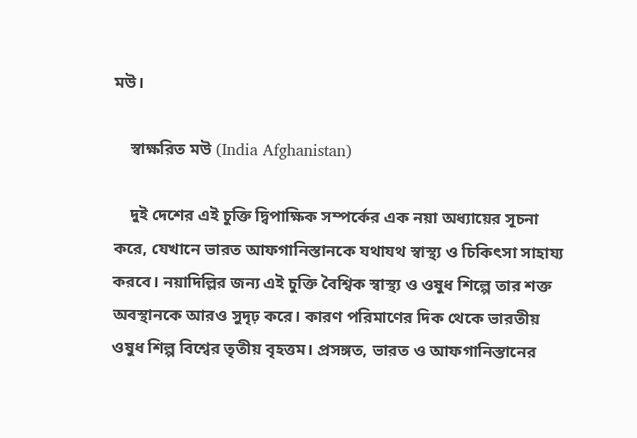মউ।

    স্বাক্ষরিত মউ (India Afghanistan)

    দুই দেশের এই চুক্তি দ্বিপাক্ষিক সম্পর্কের এক নয়া অধ্যায়ের সূচনা করে, যেখানে ভারত আফগানিস্তানকে যথাযথ স্বাস্থ্য ও চিকিৎসা সাহায্য করবে। নয়াদিল্লির জন্য এই চুক্তি বৈশ্বিক স্বাস্থ্য ও ওষুধ শিল্পে তার শক্ত অবস্থানকে আরও সুদৃঢ় করে। কারণ পরিমাণের দিক থেকে ভারতীয় ওষুধ শিল্প বিশ্বের তৃতীয় বৃহত্তম। প্রসঙ্গত, ভারত ও আফগানিস্তানের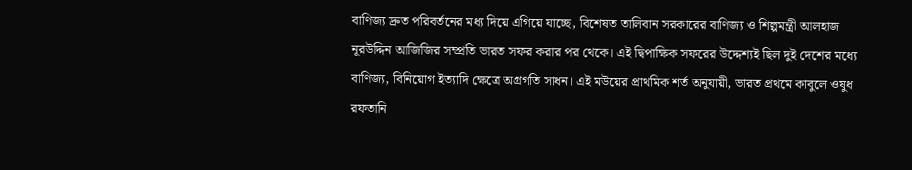বাণিজ্য দ্রুত পরিবর্তনের মধ্য দিয়ে এগিয়ে যাচ্ছে, বিশেষত তালিবান সরকারের বাণিজ্য ও শিল্পমন্ত্রী আলহাজ নূরউদ্দিন আজিজির সম্প্রতি ভারত সফর করার পর থেকে। এই দ্বিপাক্ষিক সফরের উদ্দেশ্যই ছিল দুই দেশের মধ্যে বাণিজ্য, বিনিয়োগ ইত্যাদি ক্ষেত্রে অগ্রগতি সাধন। এই মউয়ের প্রাথমিক শর্ত অনুযায়ী, ভারত প্রথমে কাবুলে ওষুধ রফতানি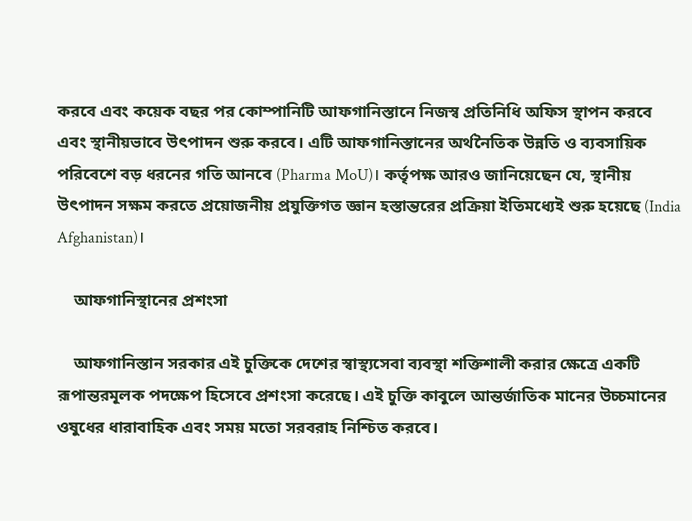করবে এবং কয়েক বছর পর কোম্পানিটি আফগানিস্তানে নিজস্ব প্রতিনিধি অফিস স্থাপন করবে এবং স্থানীয়ভাবে উৎপাদন শুরু করবে। এটি আফগানিস্তানের অর্থনৈতিক উন্নতি ও ব্যবসায়িক পরিবেশে বড় ধরনের গতি আনবে (Pharma MoU)। কর্তৃপক্ষ আরও জানিয়েছেন যে, স্থানীয় উৎপাদন সক্ষম করতে প্রয়োজনীয় প্রযুক্তিগত জ্ঞান হস্তান্তরের প্রক্রিয়া ইতিমধ্যেই শুরু হয়েছে (India Afghanistan)।

    আফগানিস্থানের প্রশংসা

    আফগানিস্তান সরকার এই চুক্তিকে দেশের স্বাস্থ্যসেবা ব্যবস্থা শক্তিশালী করার ক্ষেত্রে একটি রূপান্তরমূলক পদক্ষেপ হিসেবে প্রশংসা করেছে। এই চুক্তি কাবুলে আন্তর্জাতিক মানের উচ্চমানের ওষুধের ধারাবাহিক এবং সময় মতো সরবরাহ নিশ্চিত করবে।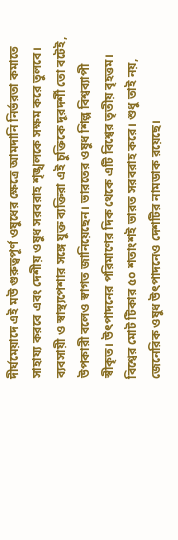দীর্ঘমেয়াদে এই মউ গুরুত্বপূর্ণ ওষুধের ক্ষেত্রে আমদানি নির্ভরতা কমাতে সাহায্য করবে এবং দেশীয় ওষুধ সরবরাহ শৃঙ্খলকে সক্ষম করে তুলবে। ব্যবসায়ী ও স্বাস্থ্যপেশার সঙ্গে যুক্ত ব্যক্তিরা এই চুক্তিকে দূরদর্শী তো বটেই, উপকারী বলেও স্বাগত জানিয়েছেন। ভারতের ওষুধ শিল্প বিশ্বব্যাপী স্বীকৃত। উৎপাদনের পরিমাণের দিক থেকে এটি বিশ্বের তৃতীয় বৃহত্তম। বিশ্বের মোট টিকার ৫০ শতাংশই ভারত সরবরাহ করে। শুধু তাই নয়, জেনেরিক ওষুধ উৎপাদনেও দেশটির নামডাক রয়েছে।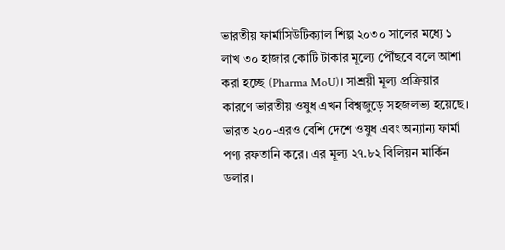ভারতীয় ফার্মাসিউটিক্যাল শিল্প ২০৩০ সালের মধ্যে ১ লাখ ৩০ হাজার কোটি টাকার মূল্যে পৌঁছবে বলে আশা করা হচ্ছে (Pharma MoU)। সাশ্রয়ী মূল্য প্রক্রিয়ার কারণে ভারতীয় ওষুধ এখন বিশ্বজুড়ে সহজলভ্য হয়েছে। ভারত ২০০-এরও বেশি দেশে ওষুধ এবং অন্যান্য ফার্মা পণ্য রফতানি করে। এর মূল্য ২৭.৮২ বিলিয়ন মার্কিন ডলার।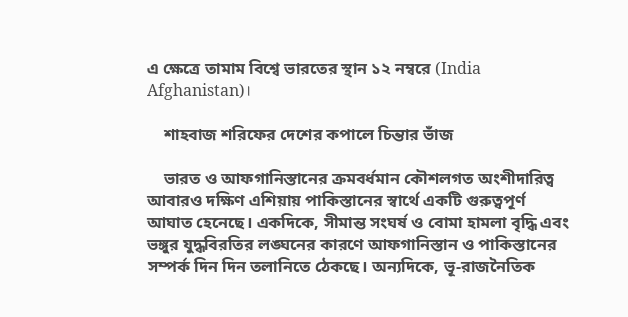এ ক্ষেত্রে তামাম বিশ্বে ভারতের স্থান ১২ নম্বরে (India Afghanistan)।

    শাহবাজ শরিফের দেশের কপালে চিন্তার ভাঁজ

    ভারত ও আফগানিস্তানের ক্রমবর্ধমান কৌশলগত অংশীদারিত্ব আবারও দক্ষিণ এশিয়ায় পাকিস্তানের স্বার্থে একটি গুরুত্বপূর্ণ আঘাত হেনেছে। একদিকে, সীমান্ত সংঘর্ষ ও বোমা হামলা বৃদ্ধি এবং ভঙ্গুর যুদ্ধবিরতির লঙ্ঘনের কারণে আফগানিস্তান ও পাকিস্তানের সম্পর্ক দিন দিন তলানিতে ঠেকছে। অন্যদিকে, ভূ-রাজনৈতিক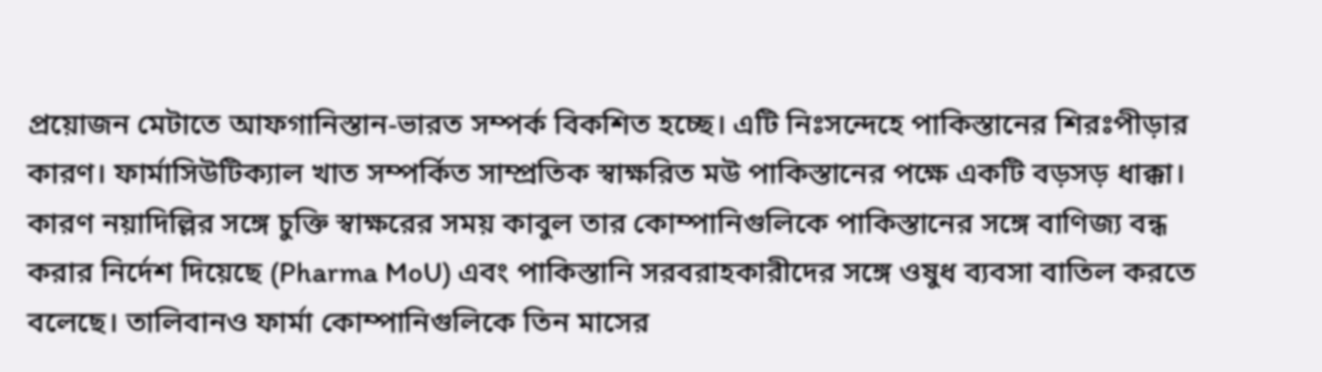প্রয়োজন মেটাতে আফগানিস্তান-ভারত সম্পর্ক বিকশিত হচ্ছে। এটি নিঃসন্দেহে পাকিস্তানের শিরঃপীড়ার কারণ। ফার্মাসিউটিক্যাল খাত সম্পর্কিত সাম্প্রতিক স্বাক্ষরিত মউ পাকিস্তানের পক্ষে একটি বড়সড় ধাক্কা।  কারণ নয়াদিল্লির সঙ্গে চুক্তি স্বাক্ষরের সময় কাবুল তার কোম্পানিগুলিকে পাকিস্তানের সঙ্গে বাণিজ্য বন্ধ করার নির্দেশ দিয়েছে (Pharma MoU) এবং পাকিস্তানি সরবরাহকারীদের সঙ্গে ওষুধ ব্যবসা বাতিল করতে বলেছে। তালিবানও ফার্মা কোম্পানিগুলিকে তিন মাসের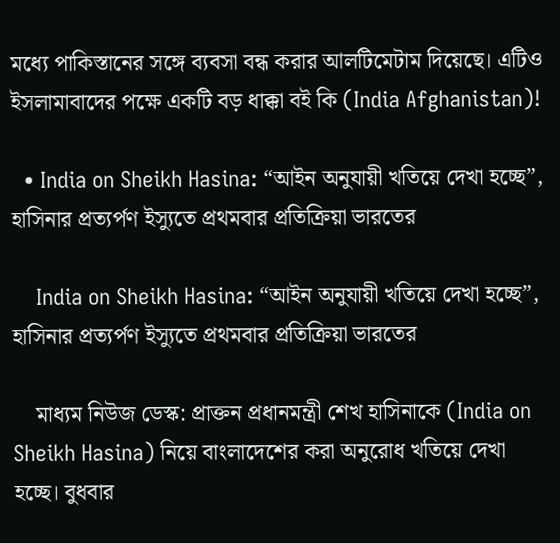মধ্যে পাকিস্তানের সঙ্গে ব্যবসা বন্ধ করার আলটিমেটাম দিয়েছে। এটিও ইসলামাবাদের পক্ষে একটি বড় ধাক্কা বই কি (India Afghanistan)!

  • India on Sheikh Hasina: “আইন অনুযায়ী খতিয়ে দেখা হচ্ছে”, হাসিনার প্রত্যর্পণ ইস্যুতে প্রথমবার প্রতিক্রিয়া ভারতের

    India on Sheikh Hasina: “আইন অনুযায়ী খতিয়ে দেখা হচ্ছে”, হাসিনার প্রত্যর্পণ ইস্যুতে প্রথমবার প্রতিক্রিয়া ভারতের

    মাধ্যম নিউজ ডেস্ক: প্রাক্তন প্রধানমন্ত্রী শেখ হাসিনাকে (India on Sheikh Hasina) নিয়ে বাংলাদেশের করা অনুরোধ খতিয়ে দেখা হচ্ছে। বুধবার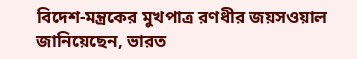বিদেশ-মন্ত্রকের মুখপাত্র রণধীর জয়সওয়াল জানিয়েছেন, ভারত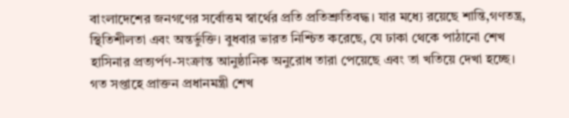বাংলাদেশের জনগণের সর্বোত্তম স্বার্থের প্রতি প্রতিশ্রুতিবদ্ধ। যার মধ্যে রয়েছে শান্তি,গণতন্ত্র, স্থিতিশীলতা এবং অন্তর্ভুক্তি। বুধবার ভারত নিশ্চিত করেছে, যে ঢাকা থেকে পাঠানো শেখ হাসিনার প্রত্যর্পণ-সংক্রান্ত আনুষ্ঠানিক অনুরোধ তারা পেয়েছে এবং তা খতিয়ে দেখা হচ্ছে। গত সপ্তাহে প্রাক্তন প্রধানমন্ত্রী শেখ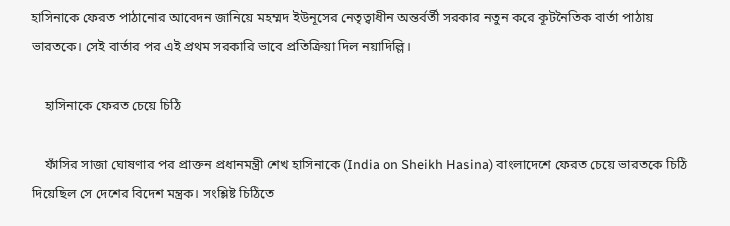হাসিনাকে ফেরত পাঠানোর আবেদন জানিয়ে মহম্মদ ইউনূসের নেতৃত্বাধীন অন্তর্বর্তী সরকার নতুন করে কূটনৈতিক বার্তা পাঠায় ভারতকে। সেই বার্তার পর এই প্রথম সরকারি ভাবে প্রতিক্রিয়া দিল নয়াদিল্লি।

    হাসিনাকে ফেরত চেয়ে চিঠি

    ফাঁসির সাজা ঘোষণার পর প্রাক্তন প্রধানমন্ত্রী শেখ হাসিনাকে (India on Sheikh Hasina) বাংলাদেশে ফেরত চেয়ে ভারতকে চিঠি দিয়েছিল সে দেশের বিদেশ মন্ত্রক। সংশ্লিষ্ট চিঠিতে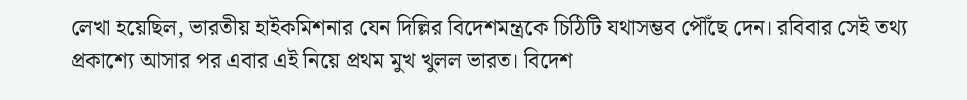লেখা হয়েছিল, ভারতীয় হাইকমিশনার যেন দিল্লির বিদেশমন্ত্রকে চিঠিটি যথাসম্ভব পৌঁছে দেন। রবিবার সেই তথ্য প্রকাশ্যে আসার পর এবার এই নিয়ে প্রথম মুখ খুলল ভারত। বিদেশ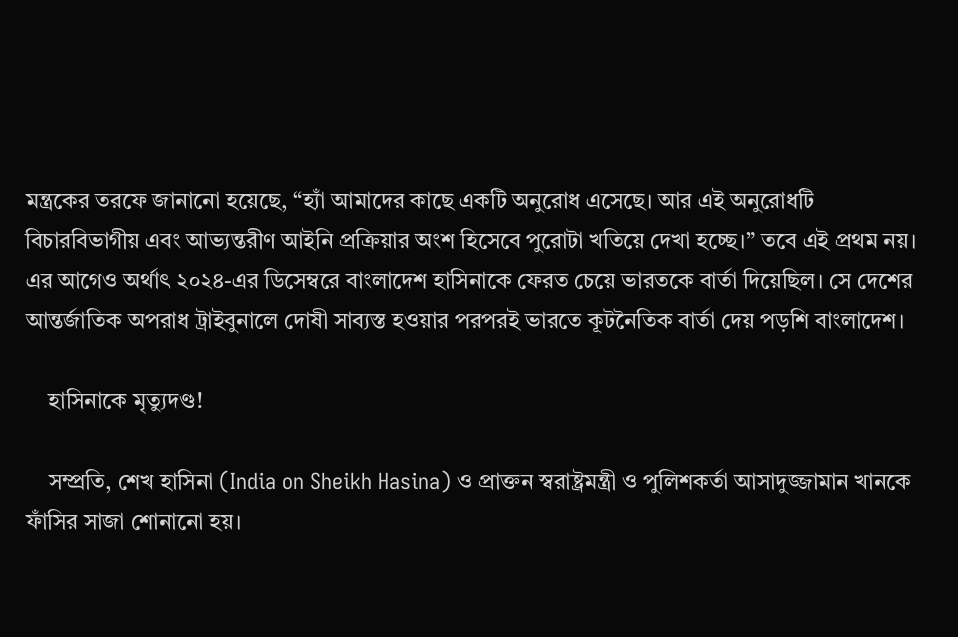মন্ত্রকের তরফে জানানো হয়েছে, “হ্যাঁ আমাদের কাছে একটি অনুরোধ এসেছে। আর এই অনুরোধটি বিচারবিভাগীয় এবং আভ্যন্তরীণ আইনি প্রক্রিয়ার অংশ হিসেবে পুরোটা খতিয়ে দেখা হচ্ছে।” তবে এই প্রথম নয়। এর আগেও অর্থাৎ ২০২৪-এর ডিসেম্বরে বাংলাদেশ হাসিনাকে ফেরত চেয়ে ভারতকে বার্তা দিয়েছিল। সে দেশের আন্তর্জাতিক অপরাধ ট্রাইবুনালে দোষী সাব্যস্ত হওয়ার পরপরই ভারতে কূটনৈতিক বার্তা দেয় পড়শি বাংলাদেশ।

    হাসিনাকে মৃত্যুদণ্ড!

    সম্প্রতি, শেখ হাসিনা (India on Sheikh Hasina) ও প্রাক্তন স্বরাষ্ট্রমন্ত্রী ও পুলিশকর্তা আসাদুজ্জামান খানকে ফাঁসির সাজা শোনানো হয়।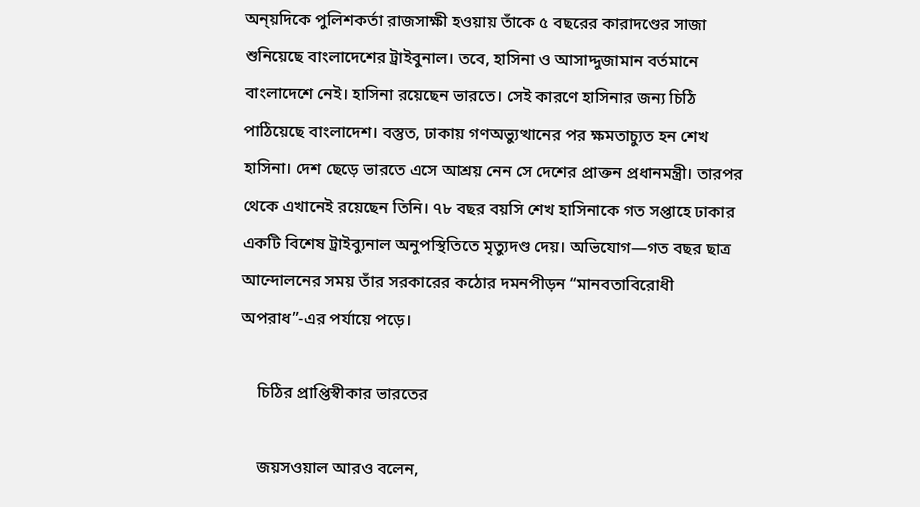অন্য়দিকে পুলিশকর্তা রাজসাক্ষী হওয়ায় তাঁকে ৫ বছরের কারাদণ্ডের সাজা শুনিয়েছে বাংলাদেশের ট্রাইবুনাল। তবে, হাসিনা ও আসাদ্দুজামান বর্তমানে বাংলাদেশে নেই। হাসিনা রয়েছেন ভারতে। সেই কারণে হাসিনার জন্য চিঠি পাঠিয়েছে বাংলাদেশ। বস্তুত, ঢাকায় গণঅভ্যুত্থানের পর ক্ষমতাচ্যুত হন শেখ হাসিনা। দেশ ছেড়ে ভারতে এসে আশ্রয় নেন সে দেশের প্রাক্তন প্রধানমন্ত্রী। তারপর থেকে এখানেই রয়েছেন তিনি। ৭৮ বছর বয়সি শেখ হাসিনাকে গত সপ্তাহে ঢাকার একটি বিশেষ ট্রাইব্যুনাল অনুপস্থিতিতে মৃত্যুদণ্ড দেয়। অভিযোগ—গত বছর ছাত্র আন্দোলনের সময় তাঁর সরকারের কঠোর দমনপীড়ন “মানবতাবিরোধী অপরাধ”-এর পর্যায়ে পড়ে।

    চিঠির প্রাপ্তিস্বীকার ভারতের

    জয়সওয়াল আরও বলেন,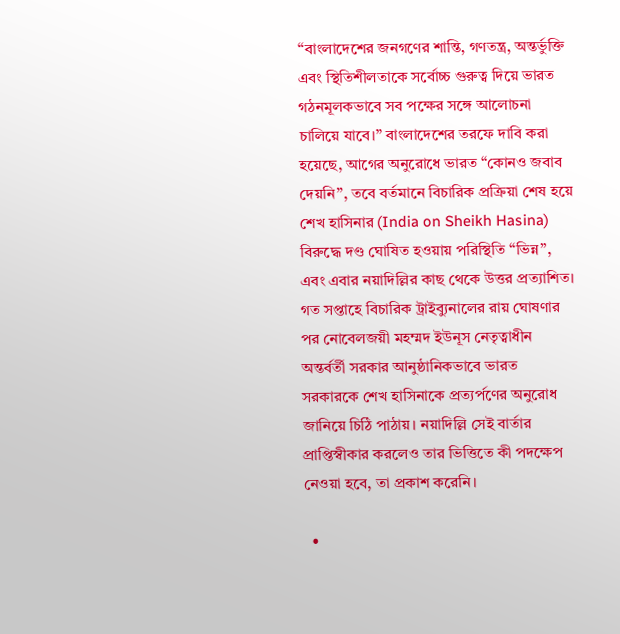“বাংলাদেশের জনগণের শান্তি, গণতন্ত্র, অন্তর্ভুক্তি এবং স্থিতিশীলতাকে সর্বোচ্চ গুরুত্ব দিয়ে ভারত গঠনমূলকভাবে সব পক্ষের সঙ্গে আলোচনা চালিয়ে যাবে।” বাংলাদেশের তরফে দাবি করা হয়েছে, আগের অনুরোধে ভারত “কোনও জবাব দেয়নি”, তবে বর্তমানে বিচারিক প্রক্রিয়া শেষ হয়ে শেখ হাসিনার (India on Sheikh Hasina) বিরুদ্ধে দণ্ড ঘোষিত হওয়ায় পরিস্থিতি “ভিন্ন”, এবং এবার নয়াদিল্লির কাছ থেকে উত্তর প্রত্যাশিত। গত সপ্তাহে বিচারিক ট্রাইব্যুনালের রায় ঘোষণার পর নোবেলজয়ী মহম্মদ ইউনূস নেতৃত্বাধীন অন্তর্বর্তী সরকার আনুষ্ঠানিকভাবে ভারত সরকারকে শেখ হাসিনাকে প্রত্যর্পণের অনুরোধ জানিয়ে চিঠি পাঠায়। নয়াদিল্লি সেই বার্তার প্রাপ্তিস্বীকার করলেও তার ভিত্তিতে কী পদক্ষেপ নেওয়া হবে, তা প্রকাশ করেনি।

  •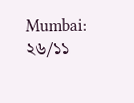Mumbai: ২৬/১১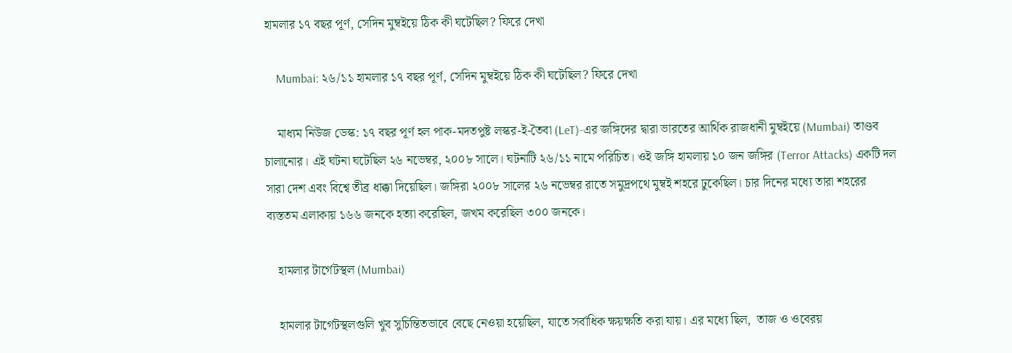হামলার ১৭ বছর পূর্ণ, সেদিন মুম্বইয়ে ঠিক কী ঘটেছিল? ফিরে দেখা

    Mumbai: ২৬/১১ হামলার ১৭ বছর পূর্ণ, সেদিন মুম্বইয়ে ঠিক কী ঘটেছিল? ফিরে দেখা

    মাধ্যম নিউজ ডেস্ক: ১৭ বছর পূর্ণ হল পাক-মদতপুষ্ট লস্কর-ই-তৈবা (LeT)-এর জঙ্গিদের দ্বারা ভারতের আর্থিক রাজধানী মুম্বইয়ে (Mumbai) তাণ্ডব চালানোর। এই ঘটনা ঘটেছিল ২৬ নভেম্বর, ২০০৮ সালে। ঘটনাটি ২৬/১১ নামে পরিচিত। ওই জঙ্গি হামলায় ১০ জন জঙ্গির (Terror Attacks) একটি দল সারা দেশ এবং বিশ্বে তীব্র ধাক্কা দিয়েছিল। জঙ্গিরা ২০০৮ সালের ২৬ নভেম্বর রাতে সমুদ্রপথে মুম্বই শহরে ঢুকেছিল। চার দিনের মধ্যে তারা শহরের ব্যস্ততম এলাকায় ১৬৬ জনকে হত্যা করেছিল, জখম করেছিল ৩০০ জনকে।

    হামলার টার্গেটস্থল (Mumbai)

    হামলার টার্গেটস্থলগুলি খুব সুচিন্তিতভাবে বেছে নেওয়া হয়েছিল, যাতে সর্বাধিক ক্ষয়ক্ষতি করা যায়। এর মধ্যে ছিল,  তাজ ও ওবেরয়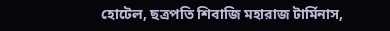হোটেল, ছত্রপতি শিবাজি মহারাজ টার্মিনাস,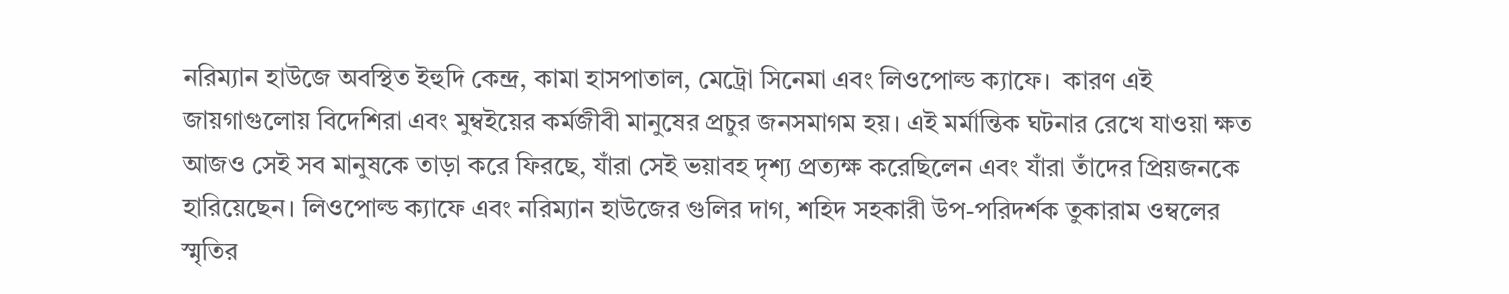নরিম্যান হাউজে অবস্থিত ইহুদি কেন্দ্র, কামা হাসপাতাল, মেট্রো সিনেমা এবং লিওপোল্ড ক্যাফে।  কারণ এই জায়গাগুলোয় বিদেশিরা এবং মুম্বইয়ের কর্মজীবী মানুষের প্রচুর জনসমাগম হয়। এই মর্মান্তিক ঘটনার রেখে যাওয়া ক্ষত আজও সেই সব মানুষকে তাড়া করে ফিরছে, যাঁরা সেই ভয়াবহ দৃশ্য প্রত্যক্ষ করেছিলেন এবং যাঁরা তাঁদের প্রিয়জনকে হারিয়েছেন। লিওপোল্ড ক্যাফে এবং নরিম্যান হাউজের গুলির দাগ, শহিদ সহকারী উপ-পরিদর্শক তুকারাম ওম্বলের স্মৃতির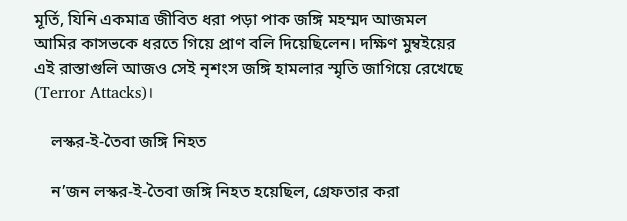মূর্তি, যিনি একমাত্র জীবিত ধরা পড়া পাক জঙ্গি মহম্মদ আজমল আমির কাসভকে ধরতে গিয়ে প্রাণ বলি দিয়েছিলেন। দক্ষিণ মুম্বইয়ের এই রাস্তাগুলি আজও সেই নৃশংস জঙ্গি হামলার স্মৃতি জাগিয়ে রেখেছে (Terror Attacks)।

    লস্কর-ই-তৈবা জঙ্গি নিহত

    ন’জন লস্কর-ই-তৈবা জঙ্গি নিহত হয়েছিল, গ্রেফতার করা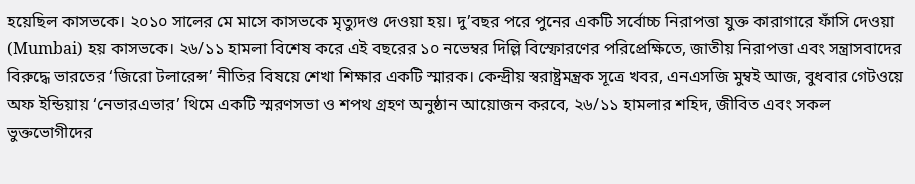হয়েছিল কাসভকে। ২০১০ সালের মে মাসে কাসভকে মৃত্যুদণ্ড দেওয়া হয়। দু’বছর পরে পুনের একটি সর্বোচ্চ নিরাপত্তা যুক্ত কারাগারে ফাঁসি দেওয়া (Mumbai) হয় কাসভকে। ২৬/১১ হামলা বিশেষ করে এই বছরের ১০ নভেম্বর দিল্লি বিস্ফোরণের পরিপ্রেক্ষিতে, জাতীয় নিরাপত্তা এবং সন্ত্রাসবাদের বিরুদ্ধে ভারতের ‘জিরো টলারেন্স’ নীতির বিষয়ে শেখা শিক্ষার একটি স্মারক। কেন্দ্রীয় স্বরাষ্ট্রমন্ত্রক সূত্রে খবর, এনএসজি মুম্বই আজ, বুধবার গেটওয়ে অফ ইন্ডিয়ায় ‘নেভারএভার’ থিমে একটি স্মরণসভা ও শপথ গ্রহণ অনুষ্ঠান আয়োজন করবে, ২৬/১১ হামলার শহিদ, জীবিত এবং সকল ভুক্তভোগীদের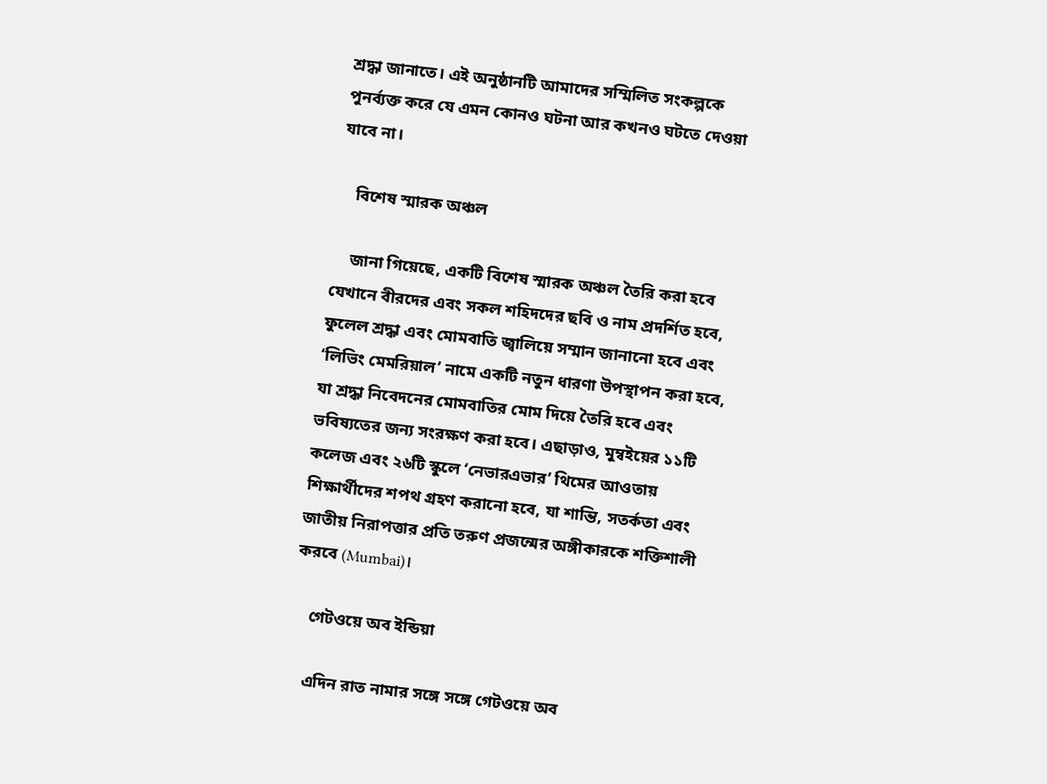শ্রদ্ধা জানাতে। এই অনুষ্ঠানটি আমাদের সম্মিলিত সংকল্পকে পুনর্ব্যক্ত করে যে এমন কোনও ঘটনা আর কখনও ঘটতে দেওয়া যাবে না।

    বিশেষ স্মারক অঞ্চল

    জানা গিয়েছে, একটি বিশেষ স্মারক অঞ্চল তৈরি করা হবে যেখানে বীরদের এবং সকল শহিদদের ছবি ও নাম প্রদর্শিত হবে, ফুলেল শ্রদ্ধা এবং মোমবাতি জ্বালিয়ে সম্মান জানানো হবে এবং ‘লিভিং মেমরিয়াল’ নামে একটি নতুন ধারণা উপস্থাপন করা হবে, যা শ্রদ্ধা নিবেদনের মোমবাতির মোম দিয়ে তৈরি হবে এবং ভবিষ্যতের জন্য সংরক্ষণ করা হবে। এছাড়াও, মুম্বইয়ের ১১টি কলেজ এবং ২৬টি স্কুলে ‘নেভারএভার’ থিমের আওতায় শিক্ষার্থীদের শপথ গ্রহণ করানো হবে, যা শান্তি, সতর্কতা এবং জাতীয় নিরাপত্তার প্রতি তরুণ প্রজন্মের অঙ্গীকারকে শক্তিশালী করবে (Mumbai)।

    গেটওয়ে অব ইন্ডিয়া

    এদিন রাত নামার সঙ্গে সঙ্গে গেটওয়ে অব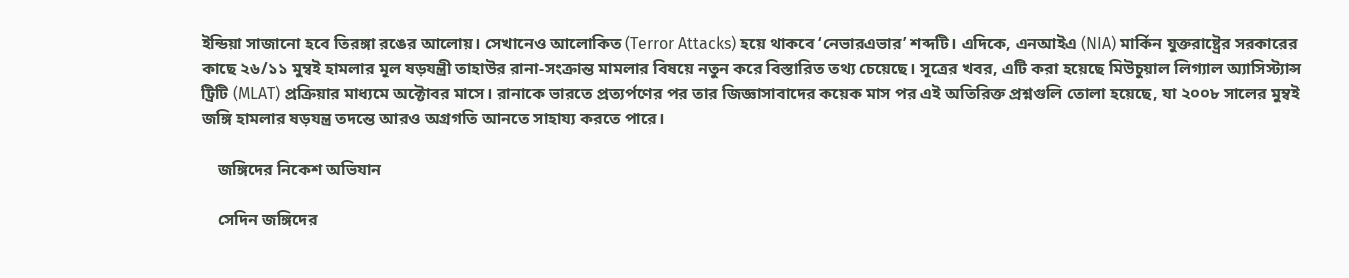ইন্ডিয়া সাজানো হবে তিরঙ্গা রঙের আলোয়। সেখানেও আলোকিত (Terror Attacks) হয়ে থাকবে ‘নেভারএভার’ শব্দটি। এদিকে, এনআইএ (NIA) মার্কিন যুক্তরাষ্ট্রের সরকারের কাছে ২৬/১১ মুম্বই হামলার মূল ষড়যন্ত্রী তাহাউর রানা-সংক্রান্ত মামলার বিষয়ে নতুন করে বিস্তারিত তথ্য চেয়েছে। সূত্রের খবর, এটি করা হয়েছে মিউচুয়াল লিগ্যাল অ্যাসিস্ট্যান্স ট্রিটি (MLAT) প্রক্রিয়ার মাধ্যমে অক্টোবর মাসে। রানাকে ভারতে প্রত্যর্পণের পর তার জিজ্ঞাসাবাদের কয়েক মাস পর এই অতিরিক্ত প্রশ্নগুলি তোলা হয়েছে, যা ২০০৮ সালের মুম্বই জঙ্গি হামলার ষড়যন্ত্র তদন্তে আরও অগ্রগতি আনতে সাহায্য করতে পারে।

    জঙ্গিদের নিকেশ অভিযান

    সেদিন জঙ্গিদের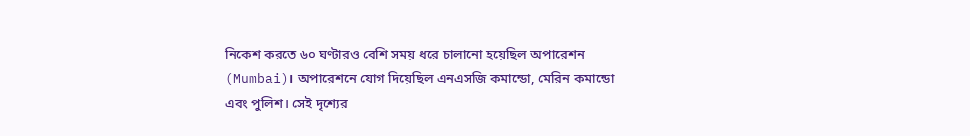নিকেশ করতে ৬০ ঘণ্টারও বেশি সময় ধরে চালানো হয়েছিল অপারেশন (Mumbai)। অপারেশনে যোগ দিয়েছিল এনএসজি কমান্ডো, মেরিন কমান্ডো এবং পুলিশ। সেই দৃশ্যের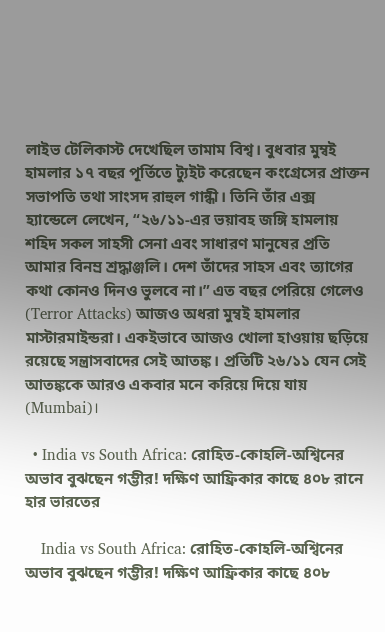লাইভ টেলিকাস্ট দেখেছিল তামাম বিশ্ব। বুধবার মুম্বই হামলার ১৭ বছর পূর্তিতে ট্যুইট করেছেন কংগ্রেসের প্রাক্তন সভাপতি তথা সাংসদ রাহুল গান্ধী। তিনি তাঁর এক্স হ্যান্ডেলে লেখেন, “২৬/১১-এর ভয়াবহ জঙ্গি হামলায় শহিদ সকল সাহসী সেনা এবং সাধারণ মানুষের প্রতি আমার বিনম্র শ্রদ্ধাঞ্জলি। দেশ তাঁদের সাহস এবং ত্যাগের কথা কোনও দিনও ভুলবে না।” এত বছর পেরিয়ে গেলেও (Terror Attacks) আজও অধরা মুম্বই হামলার মাস্টারমাইন্ডরা। একইভাবে আজও খোলা হাওয়ায় ছড়িয়ে রয়েছে সন্ত্রাসবাদের সেই আতঙ্ক। প্রতিটি ২৬/১১ যেন সেই আতঙ্ককে আরও একবার মনে করিয়ে দিয়ে যায় (Mumbai)।

  • India vs South Africa: রোহিত-কোহলি-অশ্বিনের অভাব বুঝছেন গম্ভীর! দক্ষিণ আফ্রিকার কাছে ৪০৮ রানে হার ভারতের

    India vs South Africa: রোহিত-কোহলি-অশ্বিনের অভাব বুঝছেন গম্ভীর! দক্ষিণ আফ্রিকার কাছে ৪০৮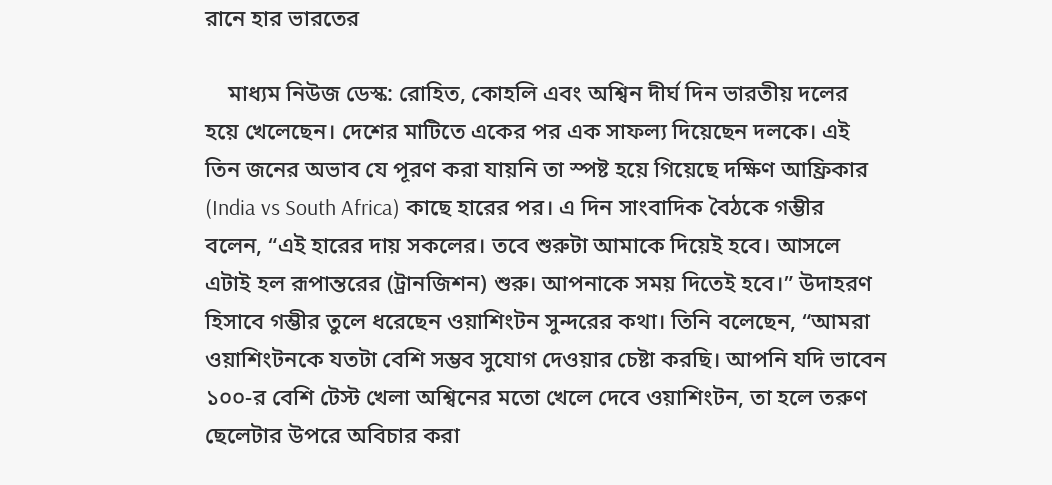রানে হার ভারতের

    মাধ্যম নিউজ ডেস্ক: রোহিত, কোহলি এবং অশ্বিন দীর্ঘ দিন ভারতীয় দলের হয়ে খেলেছেন। দেশের মাটিতে একের পর এক সাফল্য দিয়েছেন দলকে। এই তিন জনের অভাব যে পূরণ করা যায়নি তা স্পষ্ট হয়ে গিয়েছে দক্ষিণ আফ্রিকার (India vs South Africa) কাছে হারের পর। এ দিন সাংবাদিক বৈঠকে গম্ভীর বলেন, “এই হারের দায় সকলের। তবে শুরুটা আমাকে দিয়েই হবে। আসলে এটাই হল রূপান্তরের (ট্রানজিশন) শুরু। আপনাকে সময় দিতেই হবে।” উদাহরণ হিসাবে গম্ভীর তুলে ধরেছেন ওয়াশিংটন সুন্দরের কথা। তিনি বলেছেন, “আমরা ওয়াশিংটনকে যতটা বেশি সম্ভব সুযোগ দেওয়ার চেষ্টা করছি। আপনি যদি ভাবেন ১০০-র বেশি টেস্ট খেলা অশ্বিনের মতো খেলে দেবে ওয়াশিংটন, তা হলে তরুণ ছেলেটার উপরে অবিচার করা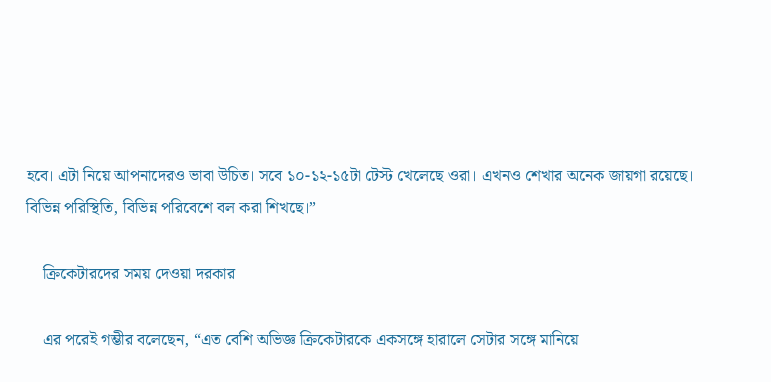হবে। এটা নিয়ে আপনাদেরও ভাবা উচিত। সবে ১০-১২-১৫টা টেস্ট খেলেছে ওরা। এখনও শেখার অনেক জায়গা রয়েছে। বিভিন্ন পরিস্থিতি, বিভিন্ন পরিবেশে বল করা শিখছে।”

    ক্রিকেটারদের সময় দেওয়া দরকার

    এর পরেই গম্ভীর বলেছেন, “এত বেশি অভিজ্ঞ ক্রিকেটারকে একসঙ্গে হারালে সেটার সঙ্গে মানিয়ে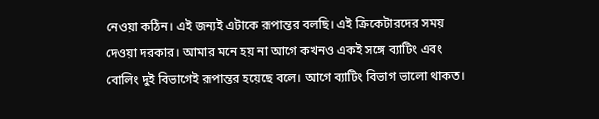নেওয়া কঠিন। এই জন্যই এটাকে রূপান্তর বলছি। এই ক্রিকেটারদের সময় দেওয়া দরকার। আমার মনে হয় না আগে কখনও একই সঙ্গে ব্যাটিং এবং বোলিং দুই বিভাগেই রূপান্তর হয়েছে বলে। আগে ব্যাটিং বিভাগ ভালো থাকত।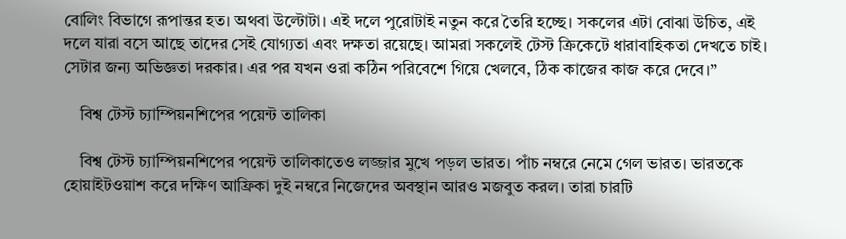বোলিং বিভাগে রূপান্তর হত। অথবা উল্টোটা। এই দলে পুরোটাই নতুন করে তৈরি হচ্ছে। সকলের এটা বোঝা উচিত, এই দলে যারা বসে আছে তাদের সেই যোগ্যতা এবং দক্ষতা রয়েছে। আমরা সকলেই টেস্ট ক্রিকেটে ধারাবাহিকতা দেখতে চাই। সেটার জন্য অভিজ্ঞতা দরকার। এর পর যখন ওরা কঠিন পরিবেশে গিয়ে খেলবে, ঠিক কাজের কাজ করে দেবে।”

    বিশ্ব টেস্ট চ্যাম্পিয়নশিপের পয়েন্ট তালিকা

    বিশ্ব টেস্ট চ্যাম্পিয়নশিপের পয়েন্ট তালিকাতেও লজ্জার মুখে পড়ল ভারত। পাঁচ নম্বরে নেমে গেল ভারত। ভারতকে হোয়াইটওয়াশ করে দক্ষিণ আফ্রিকা দুই নম্বরে নিজেদের অবস্থান আরও মজবুত করল। তারা চারটি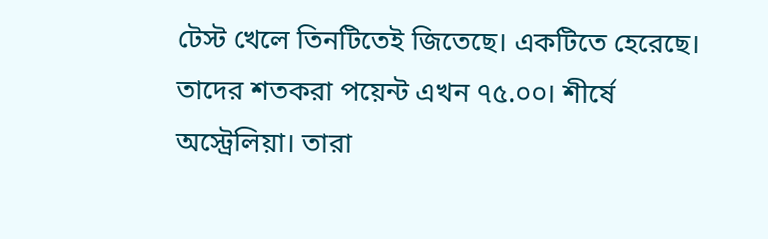টেস্ট খেলে তিনটিতেই জিতেছে। একটিতে হেরেছে। তাদের শতকরা পয়েন্ট এখন ৭৫.০০। শীর্ষে অস্ট্রেলিয়া। তারা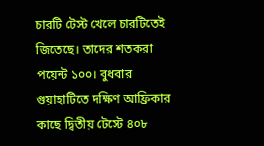চারটি টেস্ট খেলে চারটিতেই জিতেছে। তাদের শতকরা পয়েন্ট ১০০। বুধবার গুয়াহাটিতে দক্ষিণ আফ্রিকার কাছে দ্বিতীয় টেস্টে ৪০৮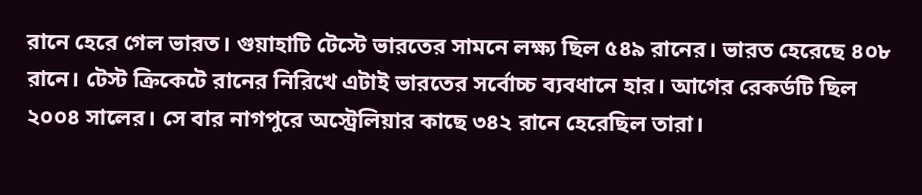রানে হেরে গেল ভারত। গুয়াহাটি টেস্টে ভারতের সামনে লক্ষ্য ছিল ৫৪৯ রানের। ভারত হেরেছে ৪০৮ রানে। টেস্ট ক্রিকেটে রানের নিরিখে এটাই ভারতের সর্বোচ্চ ব্যবধানে হার। আগের রেকর্ডটি ছিল ২০০৪ সালের। সে বার নাগপুরে অস্ট্রেলিয়ার কাছে ৩৪২ রানে হেরেছিল তারা।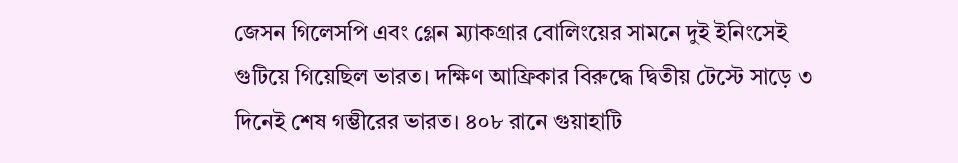জেসন গিলেসপি এবং গ্লেন ম্যাকগ্রার বোলিংয়ের সামনে দুই ইনিংসেই গুটিয়ে গিয়েছিল ভারত। দক্ষিণ আফ্রিকার বিরুদ্ধে দ্বিতীয় টেস্টে সাড়ে ৩ দিনেই শেষ গম্ভীরের ভারত। ৪০৮ রানে গুয়াহাটি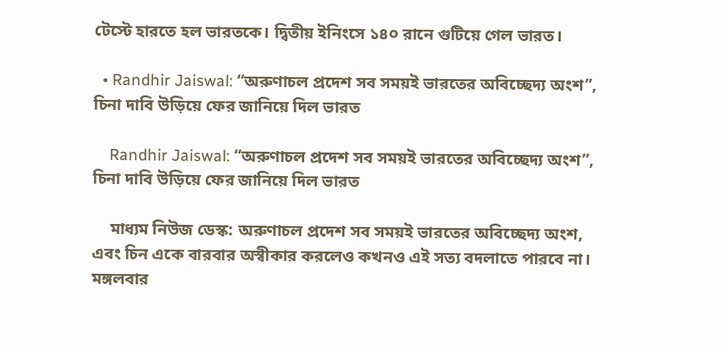টেস্টে হারতে হল ভারতকে। দ্বিতীয় ইনিংসে ১৪০ রানে গুটিয়ে গেল ভারত।

  • Randhir Jaiswal: “অরুণাচল প্রদেশ সব সময়ই ভারতের অবিচ্ছেদ্য অংশ”, চিনা দাবি উড়িয়ে ফের জানিয়ে দিল ভারত

    Randhir Jaiswal: “অরুণাচল প্রদেশ সব সময়ই ভারতের অবিচ্ছেদ্য অংশ”, চিনা দাবি উড়িয়ে ফের জানিয়ে দিল ভারত

    মাধ্যম নিউজ ডেস্ক: অরুণাচল প্রদেশ সব সময়ই ভারতের অবিচ্ছেদ্য অংশ, এবং চিন একে বারবার অস্বীকার করলেও কখনও এই সত্য বদলাতে পারবে না। মঙ্গলবার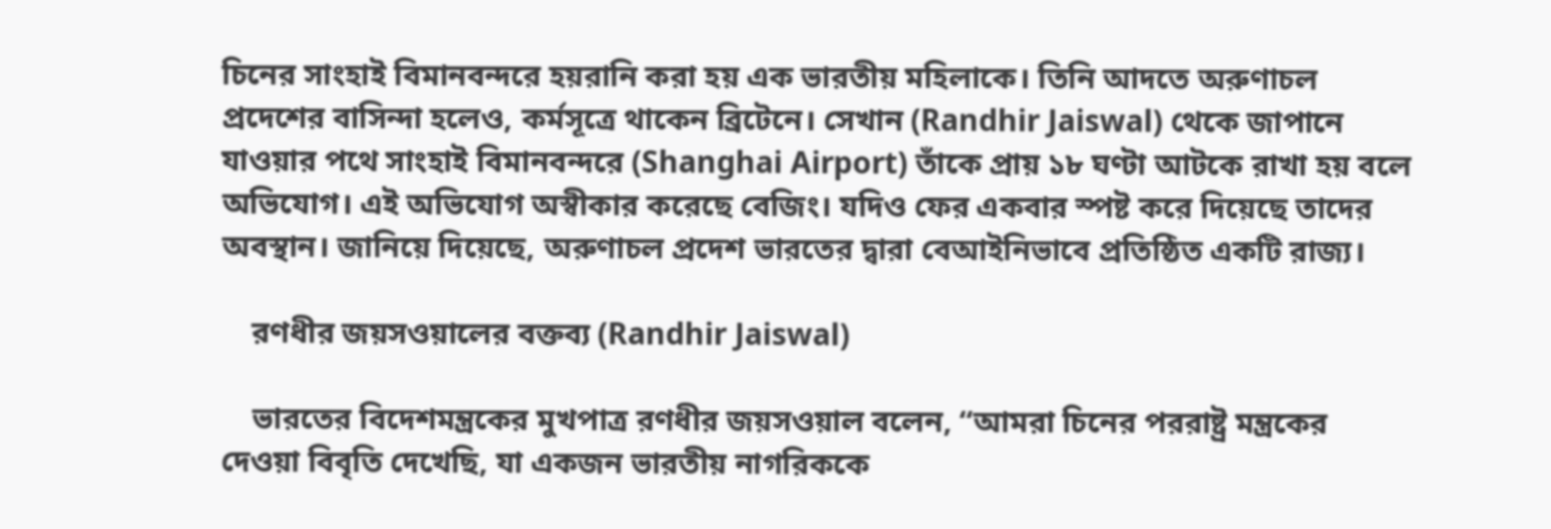চিনের সাংহাই বিমানবন্দরে হয়রানি করা হয় এক ভারতীয় মহিলাকে। তিনি আদতে অরুণাচল প্রদেশের বাসিন্দা হলেও, কর্মসূত্রে থাকেন ব্রিটেনে। সেখান (Randhir Jaiswal) থেকে জাপানে যাওয়ার পথে সাংহাই বিমানবন্দরে (Shanghai Airport) তাঁকে প্রায় ১৮ ঘণ্টা আটকে রাখা হয় বলে অভিযোগ। এই অভিযোগ অস্বীকার করেছে বেজিং। যদিও ফের একবার স্পষ্ট করে দিয়েছে তাদের অবস্থান। জানিয়ে দিয়েছে, অরুণাচল প্রদেশ ভারতের দ্বারা বেআইনিভাবে প্রতিষ্ঠিত একটি রাজ্য।

    রণধীর জয়সওয়ালের বক্তব্য (Randhir Jaiswal)

    ভারতের বিদেশমন্ত্রকের মুখপাত্র রণধীর জয়সওয়াল বলেন, “আমরা চিনের পররাষ্ট্র মন্ত্রকের দেওয়া বিবৃতি দেখেছি, যা একজন ভারতীয় নাগরিককে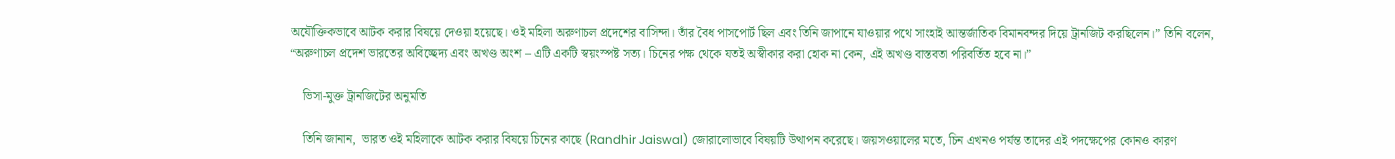অযৌক্তিকভাবে আটক করার বিষয়ে দেওয়া হয়েছে। ওই মহিলা অরুণাচল প্রদেশের বাসিন্দা। তাঁর বৈধ পাসপোর্ট ছিল এবং তিনি জাপানে যাওয়ার পথে সাংহাই আন্তর্জাতিক বিমানবন্দর দিয়ে ট্রানজিট করছিলেন।” তিনি বলেন, “অরুণাচল প্রদেশ ভারতের অবিচ্ছেদ্য এবং অখণ্ড অংশ – এটি একটি স্বয়ংস্পষ্ট সত্য। চিনের পক্ষ থেকে যতই অস্বীকার করা হোক না কেন, এই অখণ্ড বাস্তবতা পরিবর্তিত হবে না।”

    ভিসা-মুক্ত ট্রানজিটের অনুমতি

    তিনি জানান,  ভারত ওই মহিলাকে আটক করার বিষয়ে চিনের কাছে (Randhir Jaiswal) জোরালোভাবে বিষয়টি উত্থাপন করেছে। জয়সওয়ালের মতে, চিন এখনও পর্যন্ত তাদের এই পদক্ষেপের কোনও কারণ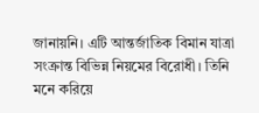জানায়নি। এটি আন্তর্জাতিক বিমান যাত্রা সংক্রান্ত বিভিন্ন নিয়মের বিরোধী। তিনি মনে করিয়ে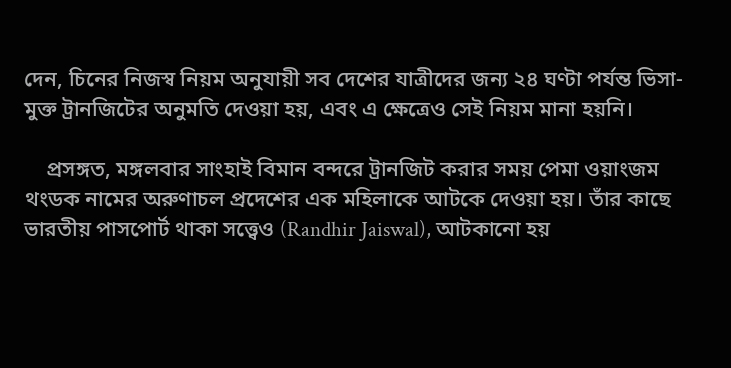দেন, চিনের নিজস্ব নিয়ম অনুযায়ী সব দেশের যাত্রীদের জন্য ২৪ ঘণ্টা পর্যন্ত ভিসা-মুক্ত ট্রানজিটের অনুমতি দেওয়া হয়, এবং এ ক্ষেত্রেও সেই নিয়ম মানা হয়নি।

    প্রসঙ্গত, মঙ্গলবার সাংহাই বিমান বন্দরে ট্রানজিট করার সময় পেমা ওয়াংজম থংডক নামের অরুণাচল প্রদেশের এক মহিলাকে আটকে দেওয়া হয়। তাঁর কাছে ভারতীয় পাসপোর্ট থাকা সত্ত্বেও (Randhir Jaiswal), আটকানো হয়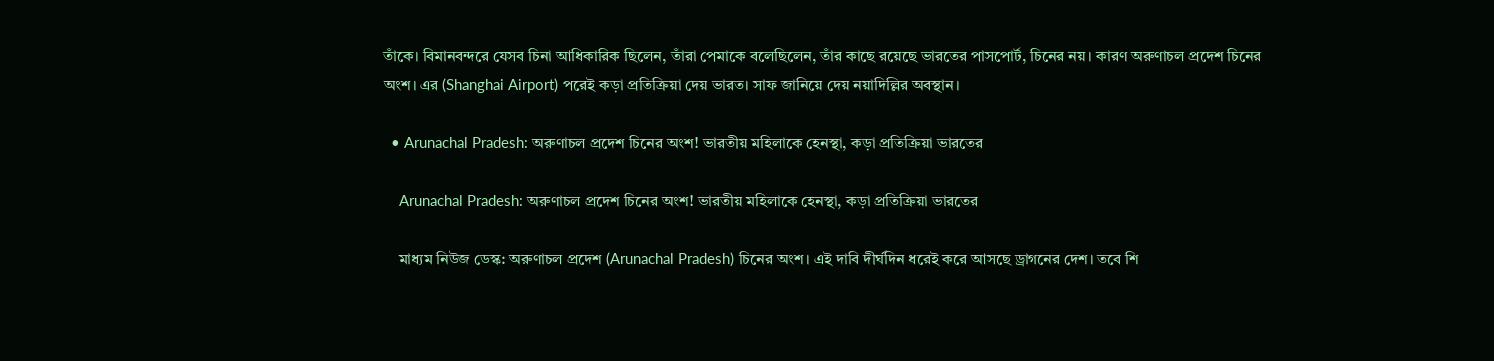তাঁকে। বিমানবন্দরে যেসব চিনা আধিকারিক ছিলেন, তাঁরা পেমাকে বলেছিলেন, তাঁর কাছে রয়েছে ভারতের পাসপোর্ট, চিনের নয়। কারণ অরুণাচল প্রদেশ চিনের অংশ। এর (Shanghai Airport) পরেই কড়া প্রতিক্রিয়া দেয় ভারত। সাফ জানিয়ে দেয় নয়াদিল্লির অবস্থান।

  • Arunachal Pradesh: অরুণাচল প্রদেশ চিনের অংশ! ভারতীয় মহিলাকে হেনস্থা, কড়া প্রতিক্রিয়া ভারতের

    Arunachal Pradesh: অরুণাচল প্রদেশ চিনের অংশ! ভারতীয় মহিলাকে হেনস্থা, কড়া প্রতিক্রিয়া ভারতের

    মাধ্যম নিউজ ডেস্ক: অরুণাচল প্রদেশ (Arunachal Pradesh) চিনের অংশ। এই দাবি দীর্ঘদিন ধরেই করে আসছে ড্রাগনের দেশ। তবে শি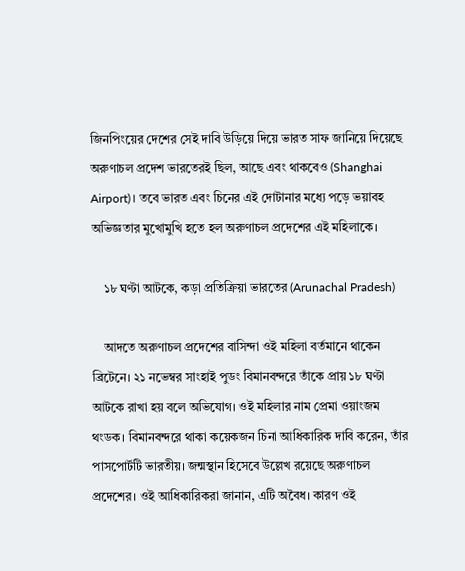জিনপিংয়ের দেশের সেই দাবি উড়িয়ে দিয়ে ভারত সাফ জানিয়ে দিয়েছে অরুণাচল প্রদেশ ভারতেরই ছিল, আছে এবং থাকবেও (Shanghai Airport)। তবে ভারত এবং চিনের এই দোটানার মধ্যে পড়ে ভয়াবহ অভিজ্ঞতার মুখোমুখি হতে হল অরুণাচল প্রদেশের এই মহিলাকে।

    ১৮ ঘণ্টা আটকে, কড়া প্রতিক্রিয়া ভারতের (Arunachal Pradesh)

    আদতে অরুণাচল প্রদেশের বাসিন্দা ওই মহিলা বর্তমানে থাকেন ব্রিটেনে। ২১ নভেম্বর সাংহাই পুডং বিমানবন্দরে তাঁকে প্রায় ১৮ ঘণ্টা আটকে রাখা হয় বলে অভিযোগ। ওই মহিলার নাম প্রেমা ওয়াংজম থংডক। বিমানবন্দরে থাকা কয়েকজন চিনা আধিকারিক দাবি করেন, তাঁর পাসপোর্টটি ভারতীয়। জন্মস্থান হিসেবে উল্লেখ রয়েছে অরুণাচল প্রদেশের। ওই আধিকারিকরা জানান, এটি অবৈধ। কারণ ওই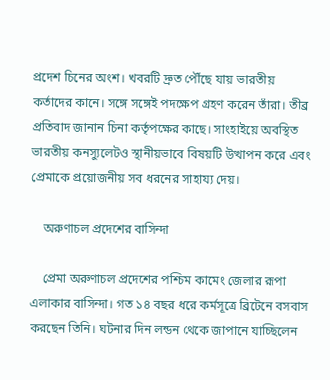প্রদেশ চিনের অংশ। খবরটি দ্রুত পৌঁছে যায় ভারতীয় কর্তাদের কানে। সঙ্গে সঙ্গেই পদক্ষেপ গ্রহণ করেন তাঁরা। তীব্র প্রতিবাদ জানান চিনা কর্তৃপক্ষের কাছে। সাংহাইয়ে অবস্থিত ভারতীয় কনস্যুলেটও স্থানীয়ভাবে বিষয়টি উত্থাপন করে এবং প্রেমাকে প্রয়োজনীয় সব ধরনের সাহায্য দেয়।

    অরুণাচল প্রদেশের বাসিন্দা

    প্রেমা অরুণাচল প্রদেশের পশ্চিম কামেং জেলার রূপা এলাকার বাসিন্দা। গত ১৪ বছর ধরে কর্মসূত্রে ব্রিটেনে বসবাস করছেন তিনি। ঘটনার দিন লন্ডন থেকে জাপানে যাচ্ছিলেন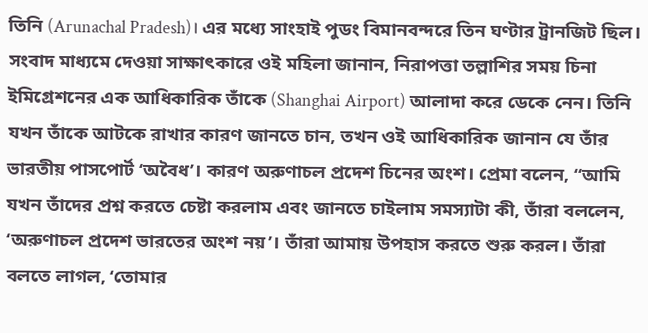তিনি (Arunachal Pradesh)। এর মধ্যে সাংহাই পুডং বিমানবন্দরে তিন ঘণ্টার ট্রানজিট ছিল। সংবাদ মাধ্যমে দেওয়া সাক্ষাৎকারে ওই মহিলা জানান, নিরাপত্তা তল্লাশির সময় চিনা ইমিগ্রেশনের এক আধিকারিক তাঁকে (Shanghai Airport) আলাদা করে ডেকে নেন। তিনি যখন তাঁকে আটকে রাখার কারণ জানতে চান, তখন ওই আধিকারিক জানান যে তাঁর ভারতীয় পাসপোর্ট ‘অবৈধ’। কারণ অরুণাচল প্রদেশ চিনের অংশ। প্রেমা বলেন, “আমি যখন তাঁদের প্রশ্ন করতে চেষ্টা করলাম এবং জানতে চাইলাম সমস্যাটা কী, তাঁরা বললেন, ‘অরুণাচল প্রদেশ ভারতের অংশ নয়’। তাঁরা আমায় উপহাস করতে শুরু করল। তাঁরা বলতে লাগল, ‘তোমার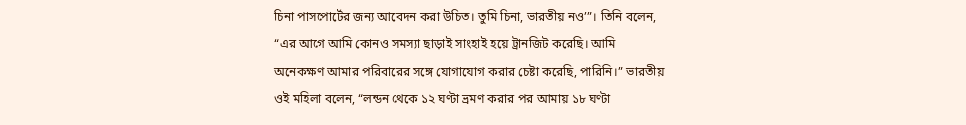চিনা পাসপোর্টের জন্য আবেদন করা উচিত। তুমি চিনা, ভারতীয় নও’”। তিনি বলেন, “এর আগে আমি কোনও সমস্যা ছাড়াই সাংহাই হয়ে ট্রানজিট করেছি। আমি অনেকক্ষণ আমার পরিবারের সঙ্গে যোগাযোগ করার চেষ্টা করেছি, পারিনি।” ভারতীয় ওই মহিলা বলেন, “লন্ডন থেকে ১২ ঘণ্টা ভ্রমণ করার পর আমায় ১৮ ঘণ্টা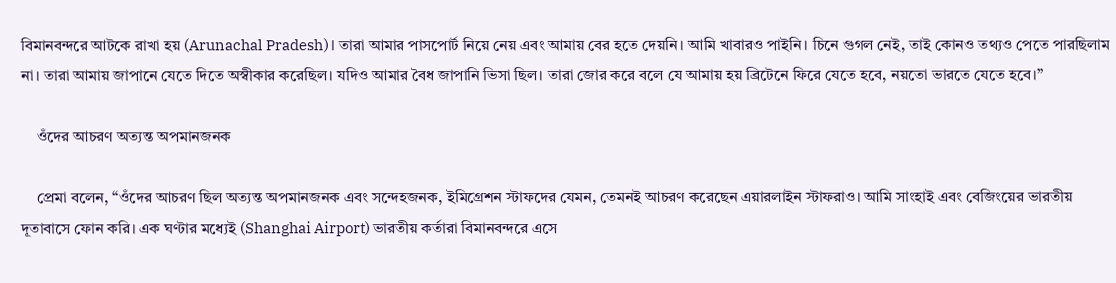বিমানবন্দরে আটকে রাখা হয় (Arunachal Pradesh)। তারা আমার পাসপোর্ট নিয়ে নেয় এবং আমায় বের হতে দেয়নি। আমি খাবারও পাইনি। চিনে গুগল নেই, তাই কোনও তথ্যও পেতে পারছিলাম না। তারা আমায় জাপানে যেতে দিতে অস্বীকার করেছিল। যদিও আমার বৈধ জাপানি ভিসা ছিল। তারা জোর করে বলে যে আমায় হয় ব্রিটেনে ফিরে যেতে হবে, নয়তো ভারতে যেতে হবে।”

    ওঁদের আচরণ অত্যন্ত অপমানজনক

    প্রেমা বলেন, “ওঁদের আচরণ ছিল অত্যন্ত অপমানজনক এবং সন্দেহজনক, ইমিগ্রেশন স্টাফদের যেমন, তেমনই আচরণ করেছেন এয়ারলাইন স্টাফরাও। আমি সাংহাই এবং বেজিংয়ের ভারতীয় দূতাবাসে ফোন করি। এক ঘণ্টার মধ্যেই (Shanghai Airport) ভারতীয় কর্তারা বিমানবন্দরে এসে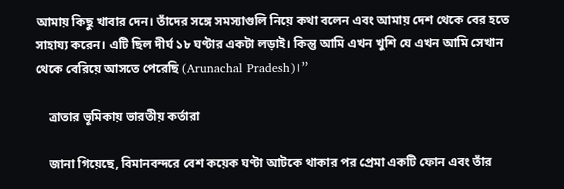আমায় কিছু খাবার দেন। তাঁদের সঙ্গে সমস্যাগুলি নিয়ে কথা বলেন এবং আমায় দেশ থেকে বের হতে সাহায্য করেন। এটি ছিল দীর্ঘ ১৮ ঘণ্টার একটা লড়াই। কিন্তু আমি এখন খুশি যে এখন আমি সেখান থেকে বেরিয়ে আসতে পেরেছি (Arunachal Pradesh)।”

    ত্রাতার ভূমিকায় ভারতীয় কর্তারা

    জানা গিয়েছে, বিমানবন্দরে বেশ কয়েক ঘণ্টা আটকে থাকার পর প্রেমা একটি ফোন এবং তাঁর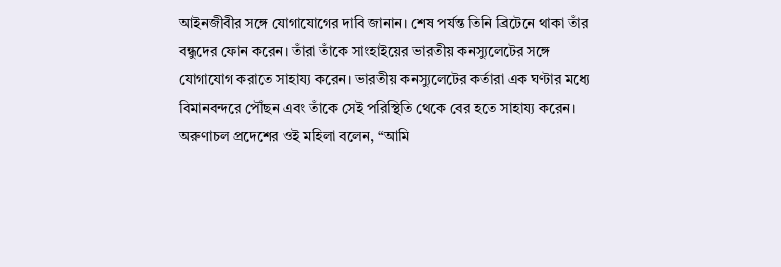আইনজীবীর সঙ্গে যোগাযোগের দাবি জানান। শেষ পর্যন্ত তিনি ব্রিটেনে থাকা তাঁর বন্ধুদের ফোন করেন। তাঁরা তাঁকে সাংহাইয়ের ভারতীয় কনস্যুলেটের সঙ্গে যোগাযোগ করাতে সাহায্য করেন। ভারতীয় কনস্যুলেটের কর্তারা এক ঘণ্টার মধ্যে বিমানবন্দরে পৌঁছন এবং তাঁকে সেই পরিস্থিতি থেকে বের হতে সাহায্য করেন। অরুণাচল প্রদেশের ওই মহিলা বলেন, “আমি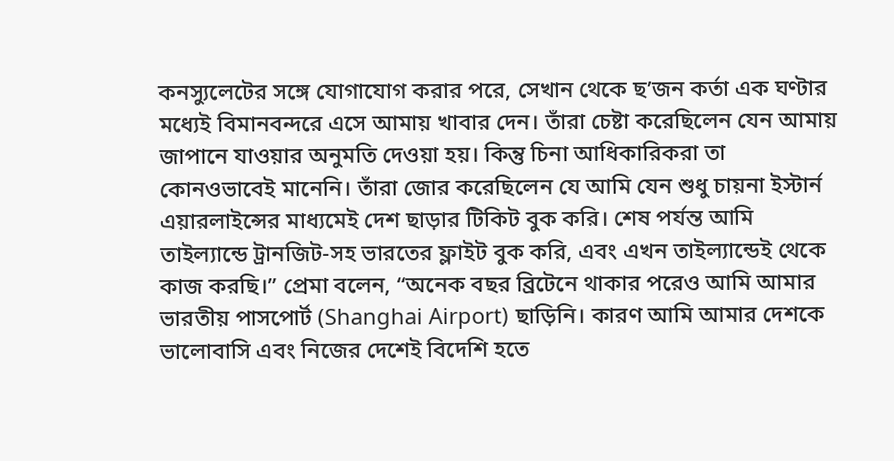কনস্যুলেটের সঙ্গে যোগাযোগ করার পরে, সেখান থেকে ছ’জন কর্তা এক ঘণ্টার মধ্যেই বিমানবন্দরে এসে আমায় খাবার দেন। তাঁরা চেষ্টা করেছিলেন যেন আমায় জাপানে যাওয়ার অনুমতি দেওয়া হয়। কিন্তু চিনা আধিকারিকরা তা কোনওভাবেই মানেনি। তাঁরা জোর করেছিলেন যে আমি যেন শুধু চায়না ইস্টার্ন এয়ারলাইন্সের মাধ্যমেই দেশ ছাড়ার টিকিট বুক করি। শেষ পর্যন্ত আমি তাইল্যান্ডে ট্রানজিট-সহ ভারতের ফ্লাইট বুক করি, এবং এখন তাইল্যান্ডেই থেকে কাজ করছি।” প্রেমা বলেন, “অনেক বছর ব্রিটেনে থাকার পরেও আমি আমার ভারতীয় পাসপোর্ট (Shanghai Airport) ছাড়িনি। কারণ আমি আমার দেশকে ভালোবাসি এবং নিজের দেশেই বিদেশি হতে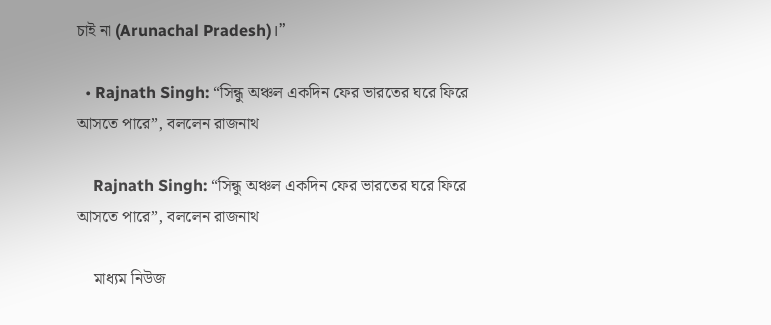চাই না (Arunachal Pradesh)।”

  • Rajnath Singh: “সিন্ধু অঞ্চল একদিন ফের ভারতের ঘরে ফিরে আসতে পারে”, বললেন রাজনাথ

    Rajnath Singh: “সিন্ধু অঞ্চল একদিন ফের ভারতের ঘরে ফিরে আসতে পারে”, বললেন রাজনাথ

    মাধ্যম নিউজ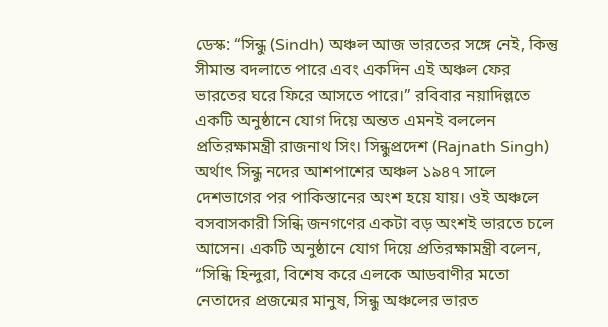ডেস্ক: “সিন্ধু (Sindh) অঞ্চল আজ ভারতের সঙ্গে নেই, কিন্তু সীমান্ত বদলাতে পারে এবং একদিন এই অঞ্চল ফের ভারতের ঘরে ফিরে আসতে পারে।” রবিবার নয়াদিল্লতে একটি অনুষ্ঠানে যোগ দিয়ে অন্তত এমনই বললেন প্রতিরক্ষামন্ত্রী রাজনাথ সিং। সিন্ধুপ্রদেশ (Rajnath Singh) অর্থাৎ সিন্ধু নদের আশপাশের অঞ্চল ১৯৪৭ সালে দেশভাগের পর পাকিস্তানের অংশ হয়ে যায়। ওই অঞ্চলে বসবাসকারী সিন্ধি জনগণের একটা বড় অংশই ভারতে চলে আসেন। একটি অনুষ্ঠানে যোগ দিয়ে প্রতিরক্ষামন্ত্রী বলেন, “সিন্ধি হিন্দুরা, বিশেষ করে এলকে আডবাণীর মতো নেতাদের প্রজন্মের মানুষ, সিন্ধু অঞ্চলের ভারত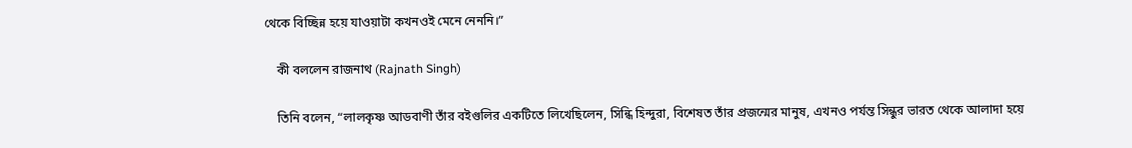থেকে বিচ্ছিন্ন হয়ে যাওয়াটা কখনওই মেনে নেননি।”

    কী বললেন রাজনাথ (Rajnath Singh)

    তিনি বলেন, “লালকৃষ্ণ আডবাণী তাঁর বইগুলির একটিতে লিখেছিলেন, সিন্ধি হিন্দুরা, বিশেষত তাঁর প্রজন্মের মানুষ, এখনও পর্যন্ত সিন্ধুর ভারত থেকে আলাদা হয়ে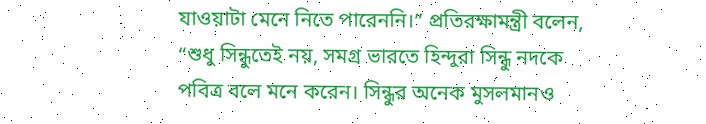যাওয়াটা মেনে নিতে পারেননি।” প্রতিরক্ষামন্ত্রী বলেন, “শুধু সিন্ধুতেই নয়, সমগ্র ভারতে হিন্দুরা সিন্ধু নদকে পবিত্র বলে মনে করেন। সিন্ধুর অনেক মুসলমানও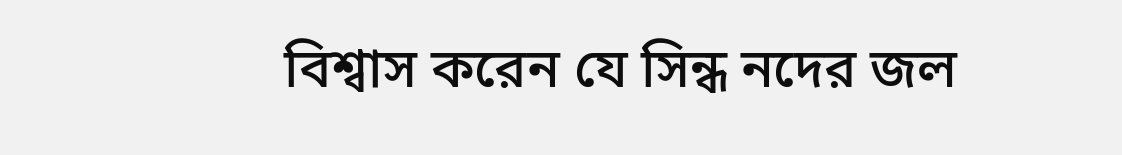বিশ্বাস করেন যে সিন্ধ নদের জল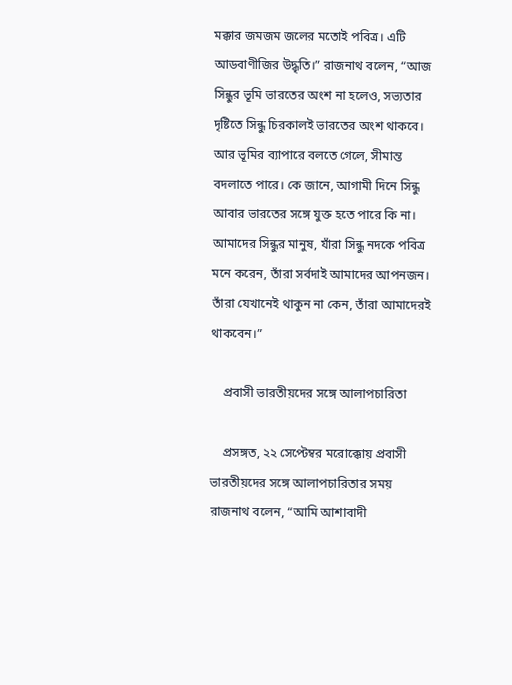মক্কার জমজম জলের মতোই পবিত্র। এটি আডবাণীজির উদ্ধৃতি।” রাজনাথ বলেন, “আজ সিন্ধুর ভূমি ভারতের অংশ না হলেও, সভ্যতার দৃষ্টিতে সিন্ধু চিরকালই ভারতের অংশ থাকবে। আর ভূমির ব্যাপারে বলতে গেলে, সীমান্ত বদলাতে পারে। কে জানে, আগামী দিনে সিন্ধু আবার ভারতের সঙ্গে যুক্ত হতে পারে কি না। আমাদের সিন্ধুর মানুষ, যাঁরা সিন্ধু নদকে পবিত্র মনে করেন, তাঁরা সর্বদাই আমাদের আপনজন। তাঁরা যেখানেই থাকুন না কেন, তাঁরা আমাদেরই থাকবেন।”

    প্রবাসী ভারতীয়দের সঙ্গে আলাপচারিতা

    প্রসঙ্গত, ২২ সেপ্টেম্বর মরোক্কোয় প্রবাসী ভারতীয়দের সঙ্গে আলাপচারিতার সময় রাজনাথ বলেন, “আমি আশাবাদী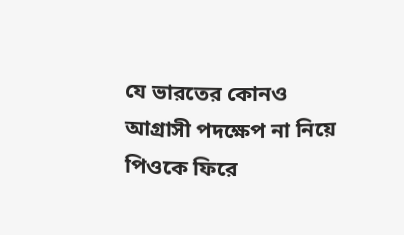যে ভারতের কোনও আগ্রাসী পদক্ষেপ না নিয়ে পিওকে ফিরে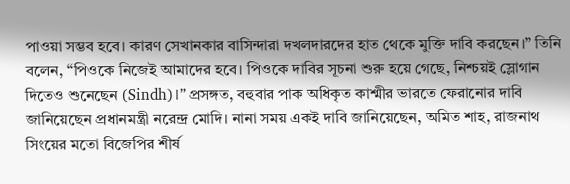পাওয়া সম্ভব হবে। কারণ সেখানকার বাসিন্দারা দখলদারদের হাত থেকে মুক্তি দাবি করছেন।” তিনি বলেন, “পিওকে নিজেই আমাদের হবে। পিওকে দাবির সূচনা শুরু হয়ে গেছে, নিশ্চয়ই স্লোগান দিতেও শুনেছেন (Sindh)।” প্রসঙ্গত, বহুবার পাক অধিকৃত কাশ্মীর ভারতে ফেরানোর দাবি জানিয়েছেন প্রধানমন্ত্রী নরেন্দ্র মোদি। নানা সময় একই দাবি জানিয়েছেন, অমিত শাহ, রাজনাথ সিংয়ের মতো বিজেপির শীর্ষ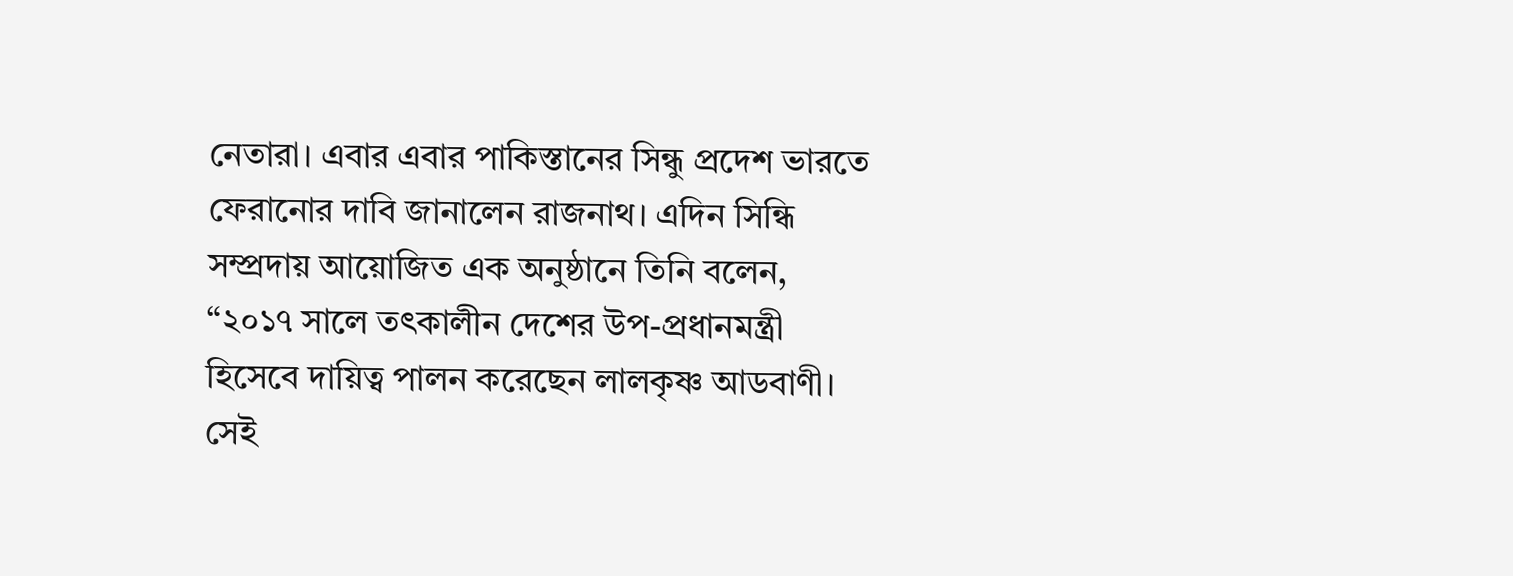নেতারা। এবার এবার পাকিস্তানের সিন্ধু প্রদেশ ভারতে ফেরানোর দাবি জানালেন রাজনাথ। এদিন সিন্ধি সম্প্রদায় আয়োজিত এক অনুষ্ঠানে তিনি বলেন, “২০১৭ সালে তৎকালীন দেশের উপ-প্রধানমন্ত্রী হিসেবে দায়িত্ব পালন করেছেন লালকৃষ্ণ আডবাণী। সেই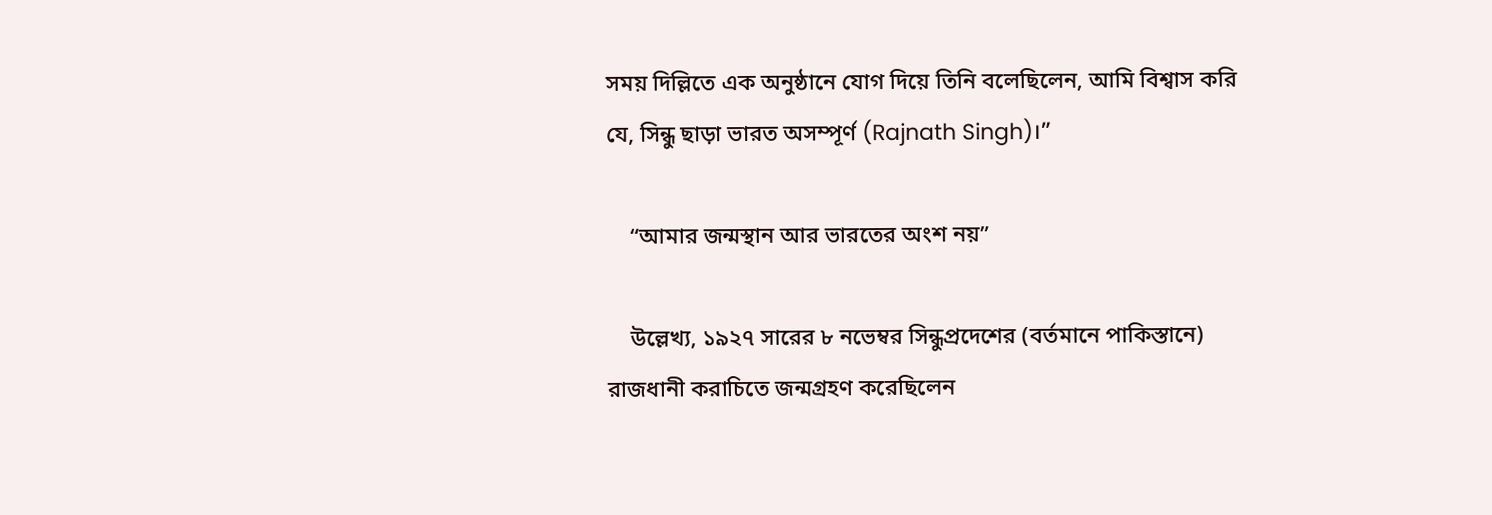সময় দিল্লিতে এক অনুষ্ঠানে যোগ দিয়ে তিনি বলেছিলেন, আমি বিশ্বাস করি যে, সিন্ধু ছাড়া ভারত অসম্পূর্ণ (Rajnath Singh)।”

    “আমার জন্মস্থান আর ভারতের অংশ নয়”

    উল্লেখ্য, ১৯২৭ সারের ৮ নভেম্বর সিন্ধুপ্রদেশের (বর্তমানে পাকিস্তানে) রাজধানী করাচিতে জন্মগ্রহণ করেছিলেন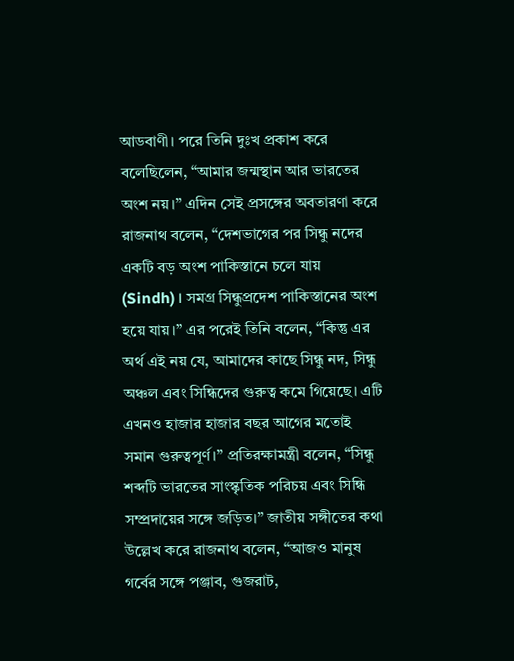আডবাণী। পরে তিনি দুঃখ প্রকাশ করে বলেছিলেন, “আমার জন্মস্থান আর ভারতের অংশ নয়।” এদিন সেই প্রসঙ্গের অবতারণা করে রাজনাথ বলেন, “দেশভাগের পর সিন্ধু নদের একটি বড় অংশ পাকিস্তানে চলে যায় (Sindh)। সমগ্র সিন্ধুপ্রদেশ পাকিস্তানের অংশ হয়ে যায়।” এর পরেই তিনি বলেন, “কিন্তু এর অর্থ এই নয় যে, আমাদের কাছে সিন্ধু নদ, সিন্ধু অঞ্চল এবং সিন্ধিদের গুরুত্ব কমে গিয়েছে। এটি এখনও হাজার হাজার বছর আগের মতোই সমান গুরুত্বপূর্ণ।” প্রতিরক্ষামন্ত্রী বলেন, “সিন্ধু শব্দটি ভারতের সাংস্কৃতিক পরিচয় এবং সিন্ধি সম্প্রদায়ের সঙ্গে জড়িত।” জাতীয় সঙ্গীতের কথা উল্লেখ করে রাজনাথ বলেন, “আজও মানুষ গর্বের সঙ্গে পঞ্জাব, গুজরাট,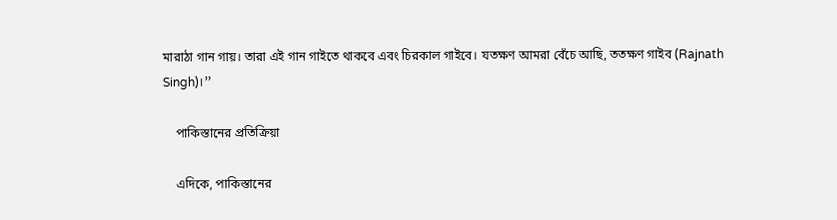মারাঠা গান গায়। তারা এই গান গাইতে থাকবে এবং চিরকাল গাইবে। যতক্ষণ আমরা বেঁচে আছি, ততক্ষণ গাইব (Rajnath Singh)।”

    পাকিস্তানের প্রতিক্রিয়া

    এদিকে, পাকিস্তানের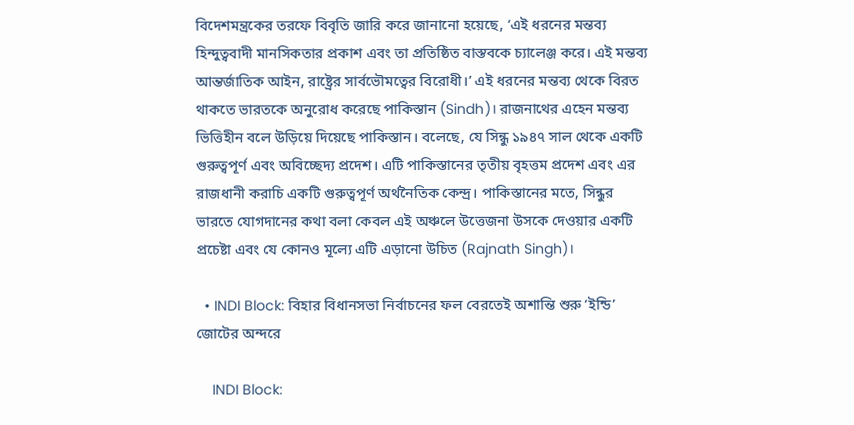বিদেশমন্ত্রকের তরফে বিবৃতি জারি করে জানানো হয়েছে, ‘এই ধরনের মন্তব্য হিন্দুত্ববাদী মানসিকতার প্রকাশ এবং তা প্রতিষ্ঠিত বাস্তবকে চ্যালেঞ্জ করে। এই মন্তব্য আন্তর্জাতিক আইন, রাষ্ট্রের সার্বভৌমত্বের বিরোধী।’ এই ধরনের মন্তব্য থেকে বিরত থাকতে ভারতকে অনুরোধ করেছে পাকিস্তান (Sindh)। রাজনাথের এহেন মন্তব্য ভিত্তিহীন বলে উড়িয়ে দিয়েছে পাকিস্তান। বলেছে, যে সিন্ধু ১৯৪৭ সাল থেকে একটি গুরুত্বপূর্ণ এবং অবিচ্ছেদ্য প্রদেশ। এটি পাকিস্তানের তৃতীয় বৃহত্তম প্রদেশ এবং এর রাজধানী করাচি একটি গুরুত্বপূর্ণ অর্থনৈতিক কেন্দ্র। পাকিস্তানের মতে, সিন্ধুর ভারতে যোগদানের কথা বলা কেবল এই অঞ্চলে উত্তেজনা উসকে দেওয়ার একটি প্রচেষ্টা এবং যে কোনও মূল্যে এটি এড়ানো উচিত (Rajnath Singh)।

  • INDI Block: বিহার বিধানসভা নির্বাচনের ফল বেরতেই অশান্তি শুরু ‘ইন্ডি’ জোটের অন্দরে

    INDI Block: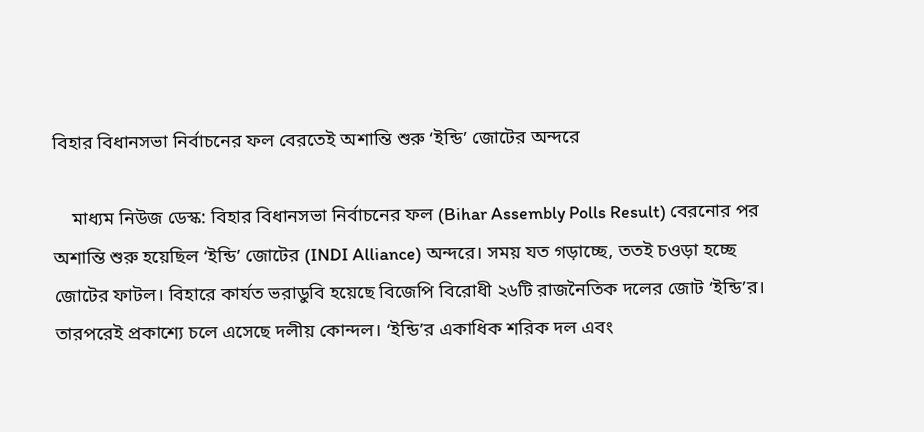বিহার বিধানসভা নির্বাচনের ফল বেরতেই অশান্তি শুরু ‘ইন্ডি’ জোটের অন্দরে

    মাধ্যম নিউজ ডেস্ক: বিহার বিধানসভা নির্বাচনের ফল (Bihar Assembly Polls Result) বেরনোর পর অশান্তি শুরু হয়েছিল ‘ইন্ডি’ জোটের (INDI Alliance) অন্দরে। সময় যত গড়াচ্ছে, ততই চওড়া হচ্ছে জোটের ফাটল। বিহারে কার্যত ভরাডুবি হয়েছে বিজেপি বিরোধী ২৬টি রাজনৈতিক দলের জোট ‘ইন্ডি’র। তারপরেই প্রকাশ্যে চলে এসেছে দলীয় কোন্দল। ‘ইন্ডি’র একাধিক শরিক দল এবং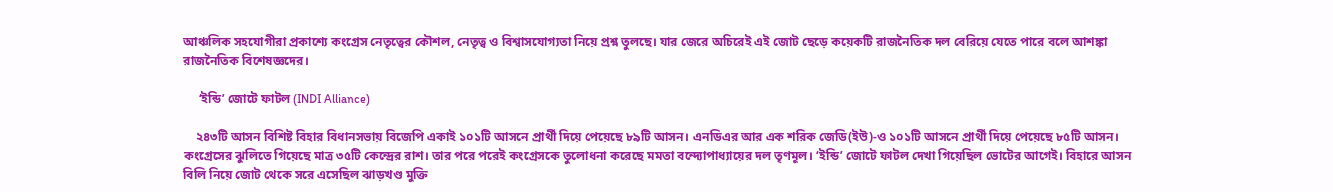আঞ্চলিক সহযোগীরা প্রকাশ্যে কংগ্রেস নেতৃত্বের কৌশল, নেতৃত্ব ও বিশ্বাসযোগ্যতা নিয়ে প্রশ্ন তুলছে। যার জেরে অচিরেই এই জোট ছেড়ে কয়েকটি রাজনৈতিক দল বেরিয়ে যেতে পারে বলে আশঙ্কা রাজনৈতিক বিশেষজ্ঞদের।

     ‘ইন্ডি’ জোটে ফাটল (INDI Alliance)

    ২৪৩টি আসন বিশিষ্ট বিহার বিধানসভায় বিজেপি একাই ১০১টি আসনে প্রার্থী দিয়ে পেয়েছে ৮৯টি আসন। এনডিএর আর এক শরিক জেডি(ইউ)-ও ১০১টি আসনে প্রার্থী দিয়ে পেয়েছে ৮৫টি আসন। কংগ্রেসের ঝুলিতে গিয়েছে মাত্র ৩৫টি কেন্দ্রের রাশ। তার পরে পরেই কংগ্রেসকে তুলোধনা করেছে মমতা বন্দ্যোপাধ্যায়ের দল তৃণমূল। ‘ইন্ডি’ জোটে ফাটল দেখা গিয়েছিল ভোটের আগেই। বিহারে আসন বিলি নিয়ে জোট থেকে সরে এসেছিল ঝাড়খণ্ড মুক্তি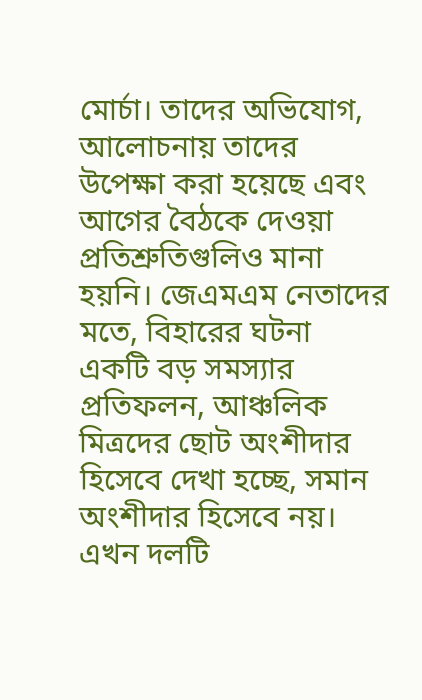মোর্চা। তাদের অভিযোগ, আলোচনায় তাদের উপেক্ষা করা হয়েছে এবং আগের বৈঠকে দেওয়া প্রতিশ্রুতিগুলিও মানা হয়নি। জেএমএম নেতাদের মতে, বিহারের ঘটনা একটি বড় সমস্যার প্রতিফলন, আঞ্চলিক মিত্রদের ছোট অংশীদার হিসেবে দেখা হচ্ছে, সমান অংশীদার হিসেবে নয়। এখন দলটি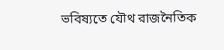ভবিষ্যতে যৌথ রাজনৈতিক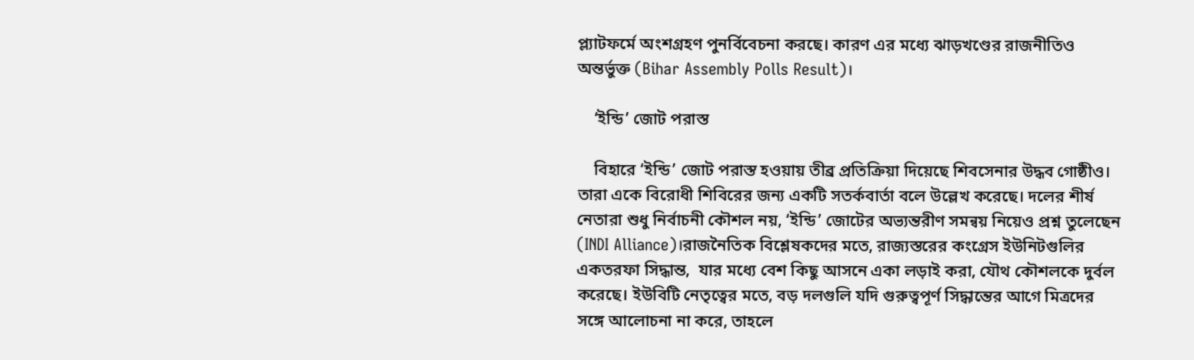প্ল্যাটফর্মে অংশগ্রহণ পুনর্বিবেচনা করছে। কারণ এর মধ্যে ঝাড়খণ্ডের রাজনীতিও অন্তর্ভুক্ত (Bihar Assembly Polls Result)।

    ‘ইন্ডি’ জোট পরাস্ত

    বিহারে ‘ইন্ডি’ জোট পরাস্ত হওয়ায় তীব্র প্রতিক্রিয়া দিয়েছে শিবসেনার উদ্ধব গোষ্ঠীও। তারা একে বিরোধী শিবিরের জন্য একটি সতর্কবার্তা বলে উল্লেখ করেছে। দলের শীর্ষ নেতারা শুধু নির্বাচনী কৌশল নয়, ‘ইন্ডি’ জোটের অভ্যন্তরীণ সমন্বয় নিয়েও প্রশ্ন তুলেছেন (INDI Alliance)।রাজনৈতিক বিশ্লেষকদের মতে, রাজ্যস্তরের কংগ্রেস ইউনিটগুলির একতরফা সিদ্ধান্ত,  যার মধ্যে বেশ কিছু আসনে একা লড়াই করা, যৌথ কৌশলকে দুর্বল করেছে। ইউবিটি নেতৃত্বের মতে, বড় দলগুলি যদি গুরুত্বপূর্ণ সিদ্ধান্তের আগে মিত্রদের সঙ্গে আলোচনা না করে, তাহলে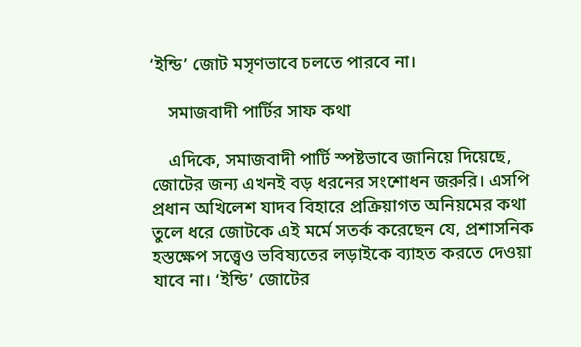‘ইন্ডি’ জোট মসৃণভাবে চলতে পারবে না।

    সমাজবাদী পার্টির সাফ কথা

    এদিকে, সমাজবাদী পার্টি স্পষ্টভাবে জানিয়ে দিয়েছে, জোটের জন্য এখনই বড় ধরনের সংশোধন জরুরি। এসপি প্রধান অখিলেশ যাদব বিহারে প্রক্রিয়াগত অনিয়মের কথা তুলে ধরে জোটকে এই মর্মে সতর্ক করেছেন যে, প্রশাসনিক হস্তক্ষেপ সত্ত্বেও ভবিষ্যতের লড়াইকে ব্যাহত করতে দেওয়া যাবে না। ‘ইন্ডি’ জোটের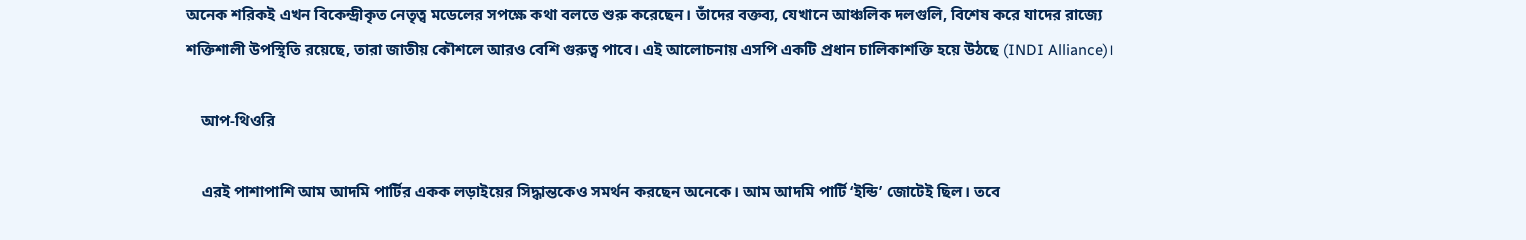অনেক শরিকই এখন বিকেন্দ্রীকৃত নেতৃত্ব মডেলের সপক্ষে কথা বলতে শুরু করেছেন। তাঁদের বক্তব্য, যেখানে আঞ্চলিক দলগুলি, বিশেষ করে যাদের রাজ্যে শক্তিশালী উপস্থিতি রয়েছে, তারা জাতীয় কৌশলে আরও বেশি গুরুত্ব পাবে। এই আলোচনায় এসপি একটি প্রধান চালিকাশক্তি হয়ে উঠছে (INDI Alliance)।

    আপ-থিওরি

    এরই পাশাপাশি আম আদমি পার্টির একক লড়াইয়ের সিদ্ধান্তকেও সমর্থন করছেন অনেকে। আম আদমি পার্টি ‘ইন্ডি’ জোটেই ছিল। তবে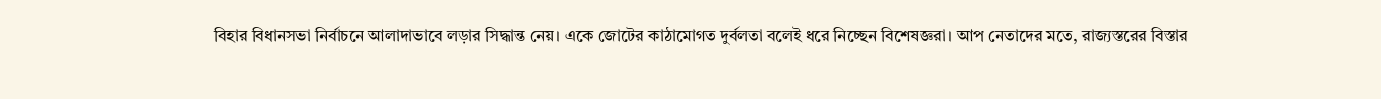বিহার বিধানসভা নির্বাচনে আলাদাভাবে লড়ার সিদ্ধান্ত নেয়। একে জোটের কাঠামোগত দুর্বলতা বলেই ধরে নিচ্ছেন বিশেষজ্ঞরা। আপ নেতাদের মতে, রাজ্যস্তরের বিস্তার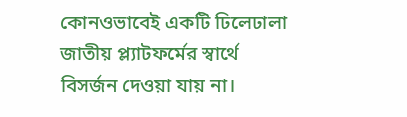কোনওভাবেই একটি ঢিলেঢালা জাতীয় প্ল্যাটফর্মের স্বার্থে বিসর্জন দেওয়া যায় না।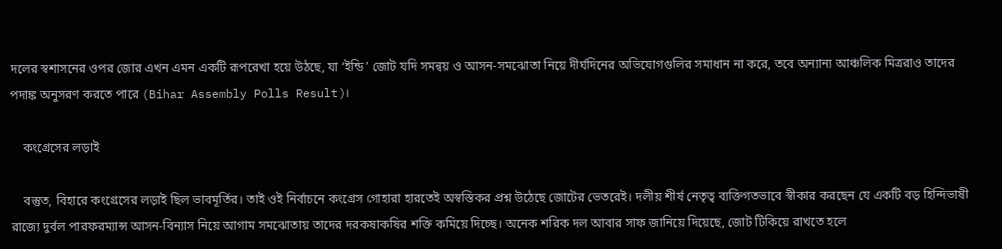দলের স্বশাসনের ওপর জোর এখন এমন একটি রূপরেখা হয়ে উঠছে, যা ‘ইন্ডি’ জোট যদি সমন্বয় ও আসন-সমঝোতা নিয়ে দীর্ঘদিনের অভিযোগগুলির সমাধান না করে, তবে অন্যান্য আঞ্চলিক মিত্ররাও তাদের পদাঙ্ক অনুসরণ করতে পারে (Bihar Assembly Polls Result)।

    কংগ্রেসের লড়াই

    বস্তুত, বিহারে কংগ্রেসের লড়াই ছিল ভাবমূর্তির। তাই ওই নির্বাচনে কংগ্রেস গোহারা হারতেই অস্বস্তিকর প্রশ্ন উঠেছে জোটের ভেতরেই। দলীয় শীর্ষ নেতৃত্ব ব্যক্তিগতভাবে স্বীকার করছেন যে একটি বড় হিন্দিভাষী রাজ্যে দুর্বল পারফরম্যান্স আসন-বিন্যাস নিয়ে আগাম সমঝোতায় তাদের দরকষাকষির শক্তি কমিয়ে দিচ্ছে। অনেক শরিক দল আবার সাফ জানিয়ে দিয়েছে, জোট টিকিয়ে রাখতে হলে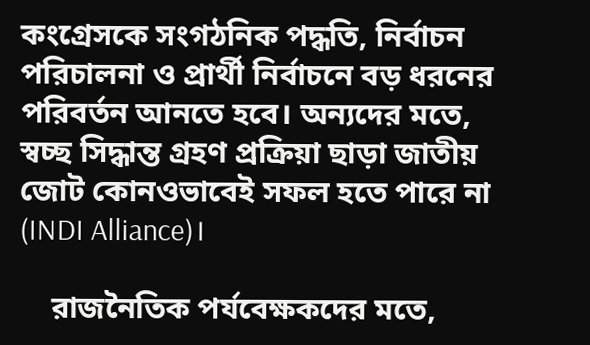কংগ্রেসকে সংগঠনিক পদ্ধতি, নির্বাচন পরিচালনা ও প্রার্থী নির্বাচনে বড় ধরনের পরিবর্তন আনতে হবে। অন্যদের মতে, স্বচ্ছ সিদ্ধান্ত গ্রহণ প্রক্রিয়া ছাড়া জাতীয় জোট কোনওভাবেই সফল হতে পারে না (INDI Alliance)।

    রাজনৈতিক পর্যবেক্ষকদের মতে,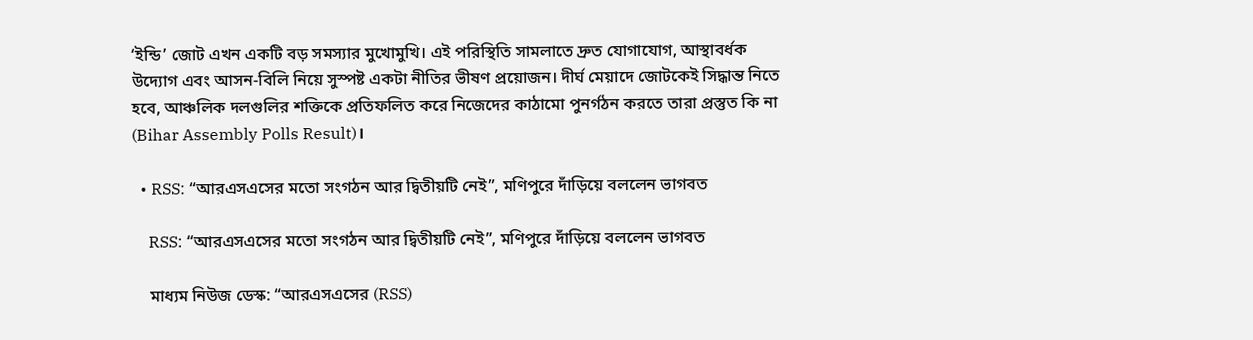‘ইন্ডি’ জোট এখন একটি বড় সমস্যার মুখোমুখি। এই পরিস্থিতি সামলাতে দ্রুত যোগাযোগ, আস্থাবর্ধক উদ্যোগ এবং আসন-বিলি নিয়ে সুস্পষ্ট একটা নীতির ভীষণ প্রয়োজন। দীর্ঘ মেয়াদে জোটকেই সিদ্ধান্ত নিতে হবে, আঞ্চলিক দলগুলির শক্তিকে প্রতিফলিত করে নিজেদের কাঠামো পুনর্গঠন করতে তারা প্রস্তুত কি না (Bihar Assembly Polls Result)।

  • RSS: “আরএসএসের মতো সংগঠন আর দ্বিতীয়টি নেই”, মণিপুরে দাঁড়িয়ে বললেন ভাগবত

    RSS: “আরএসএসের মতো সংগঠন আর দ্বিতীয়টি নেই”, মণিপুরে দাঁড়িয়ে বললেন ভাগবত

    মাধ্যম নিউজ ডেস্ক: “আরএসএসের (RSS)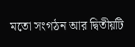মতো সংগঠন আর দ্বিতীয়টি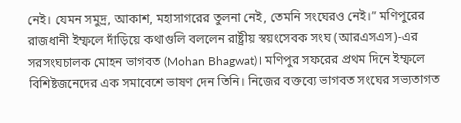নেই। যেমন সমুদ্র, আকাশ, মহাসাগরের তুলনা নেই, তেমনি সংঘেরও নেই।” মণিপুরের রাজধানী ইম্ফলে দাঁড়িয়ে কথাগুলি বললেন রাষ্ট্রীয় স্বয়ংসেবক সংঘ (আরএসএস)-এর সরসংঘচালক মোহন ভাগবত (Mohan Bhagwat)। মণিপুর সফরের প্রথম দিনে ইম্ফলে বিশিষ্টজনেদের এক সমাবেশে ভাষণ দেন তিনি। নিজের বক্তব্যে ভাগবত সংঘের সভ্যতাগত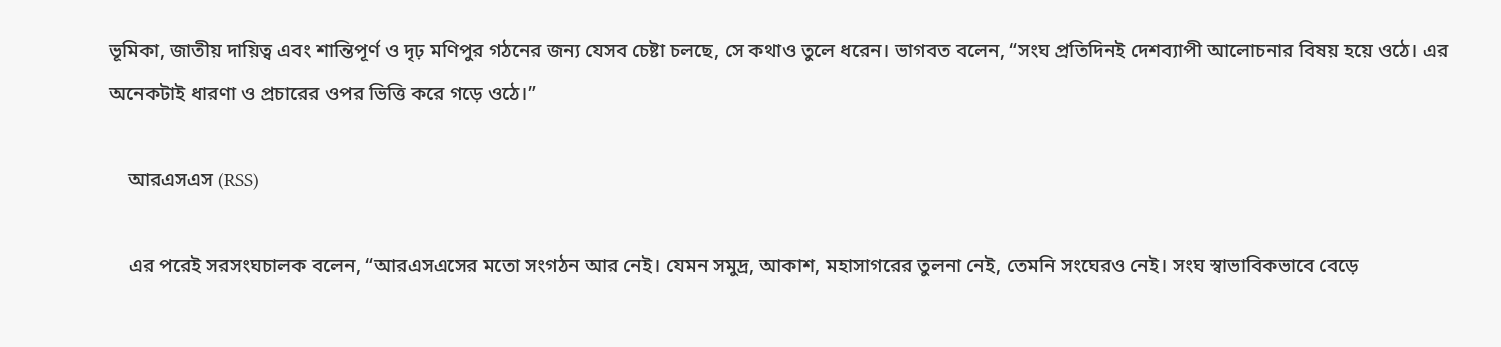ভূমিকা, জাতীয় দায়িত্ব এবং শান্তিপূর্ণ ও দৃঢ় মণিপুর গঠনের জন্য যেসব চেষ্টা চলছে, সে কথাও তুলে ধরেন। ভাগবত বলেন, “সংঘ প্রতিদিনই দেশব্যাপী আলোচনার বিষয় হয়ে ওঠে। এর অনেকটাই ধারণা ও প্রচারের ওপর ভিত্তি করে গড়ে ওঠে।”

    আরএসএস (RSS)

    এর পরেই সরসংঘচালক বলেন, “আরএসএসের মতো সংগঠন আর নেই। যেমন সমুদ্র, আকাশ, মহাসাগরের তুলনা নেই, তেমনি সংঘেরও নেই। সংঘ স্বাভাবিকভাবে বেড়ে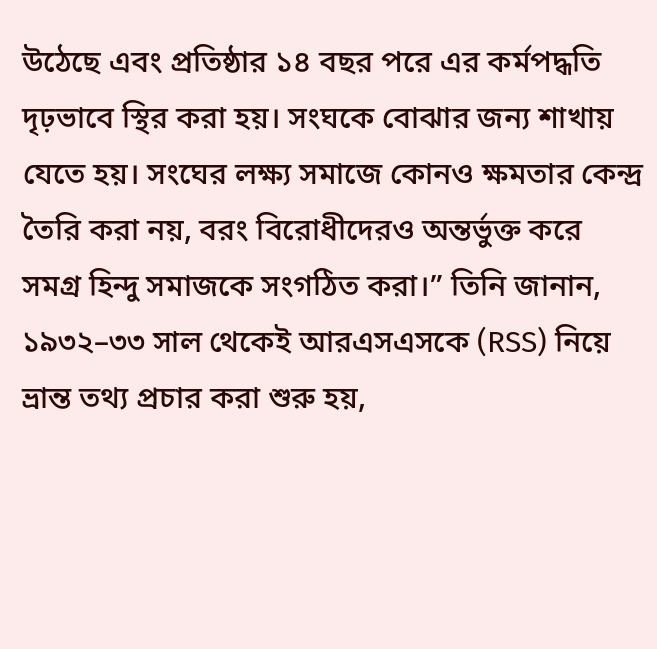উঠেছে এবং প্রতিষ্ঠার ১৪ বছর পরে এর কর্মপদ্ধতি দৃঢ়ভাবে স্থির করা হয়। সংঘকে বোঝার জন্য শাখায় যেতে হয়। সংঘের লক্ষ্য সমাজে কোনও ক্ষমতার কেন্দ্র তৈরি করা নয়, বরং বিরোধীদেরও অন্তর্ভুক্ত করে সমগ্র হিন্দু সমাজকে সংগঠিত করা।” তিনি জানান, ১৯৩২–৩৩ সাল থেকেই আরএসএসকে (RSS) নিয়ে ভ্রান্ত তথ্য প্রচার করা শুরু হয়,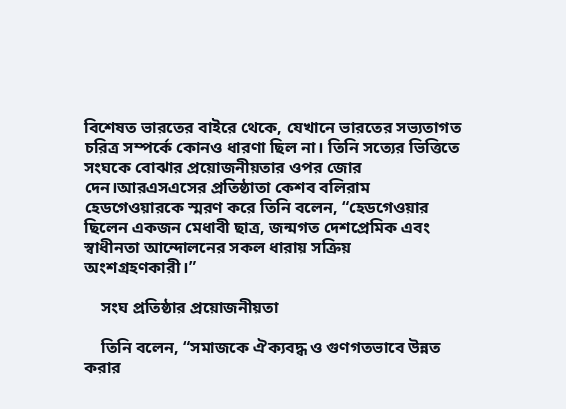বিশেষত ভারতের বাইরে থেকে, যেখানে ভারতের সভ্যতাগত চরিত্র সম্পর্কে কোনও ধারণা ছিল না। তিনি সত্যের ভিত্তিতে সংঘকে বোঝার প্রয়োজনীয়তার ওপর জোর দেন।আরএসএসের প্রতিষ্ঠাতা কেশব বলিরাম হেডগেওয়ারকে স্মরণ করে তিনি বলেন, “হেডগেওয়ার ছিলেন একজন মেধাবী ছাত্র, জন্মগত দেশপ্রেমিক এবং স্বাধীনতা আন্দোলনের সকল ধারায় সক্রিয় অংশগ্রহণকারী।”

    সংঘ প্রতিষ্ঠার প্রয়োজনীয়তা

    তিনি বলেন, “সমাজকে ঐক্যবদ্ধ ও গুণগতভাবে উন্নত করার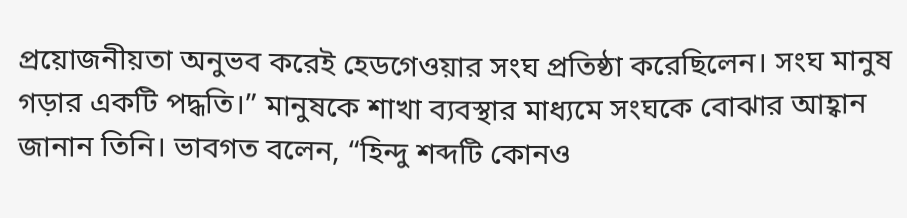প্রয়োজনীয়তা অনুভব করেই হেডগেওয়ার সংঘ প্রতিষ্ঠা করেছিলেন। সংঘ মানুষ গড়ার একটি পদ্ধতি।” মানুষকে শাখা ব্যবস্থার মাধ্যমে সংঘকে বোঝার আহ্বান জানান তিনি। ভাবগত বলেন, “হিন্দু শব্দটি কোনও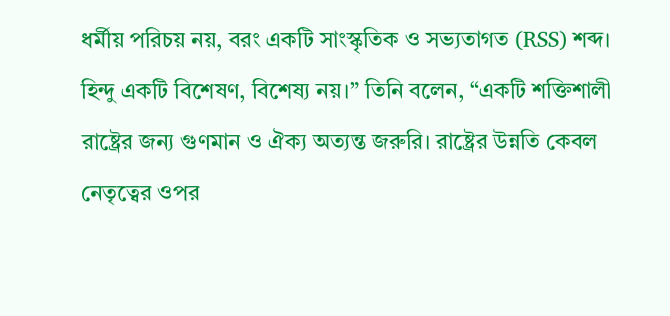ধর্মীয় পরিচয় নয়, বরং একটি সাংস্কৃতিক ও সভ্যতাগত (RSS) শব্দ। হিন্দু একটি বিশেষণ, বিশেষ্য নয়।” তিনি বলেন, “একটি শক্তিশালী রাষ্ট্রের জন্য গুণমান ও ঐক্য অত্যন্ত জরুরি। রাষ্ট্রের উন্নতি কেবল নেতৃত্বের ওপর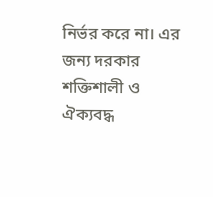নির্ভর করে না। এর জন্য দরকার শক্তিশালী ও ঐক্যবদ্ধ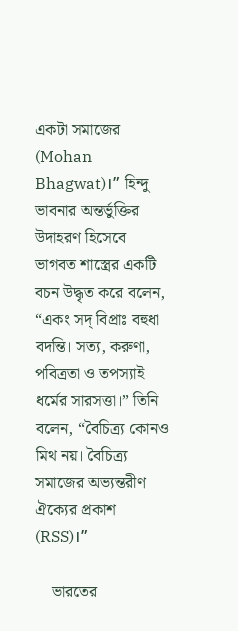একটা সমাজের (Mohan Bhagwat)।” হিন্দু ভাবনার অন্তর্ভুক্তির উদাহরণ হিসেবে ভাগবত শাস্ত্রের একটি বচন উদ্ধৃত করে বলেন, “একং সদ্‌ বিপ্রাঃ বহুধা বদন্তি। সত্য, করুণা, পবিত্রতা ও তপস্যাই ধর্মের সারসত্তা।” তিনি বলেন, “বৈচিত্র্য কোনও মিথ নয়। বৈচিত্র্য সমাজের অভ্যন্তরীণ ঐক্যের প্রকাশ (RSS)।”

    ভারতের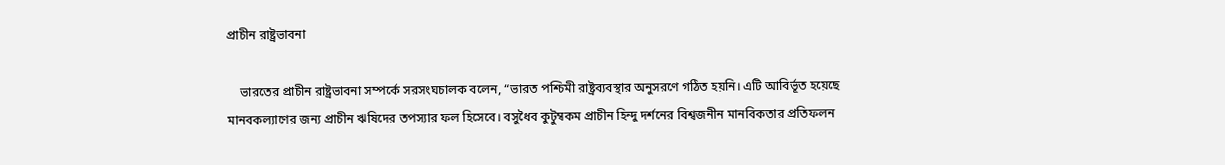প্রাচীন রাষ্ট্রভাবনা

    ভারতের প্রাচীন রাষ্ট্রভাবনা সম্পর্কে সরসংঘচালক বলেন, “ভারত পশ্চিমী রাষ্ট্রব্যবস্থার অনুসরণে গঠিত হয়নি। এটি আবির্ভূত হয়েছে মানবকল্যাণের জন্য প্রাচীন ঋষিদের তপস্যার ফল হিসেবে। বসুধৈব কুটুম্বকম প্রাচীন হিন্দু দর্শনের বিশ্বজনীন মানবিকতার প্রতিফলন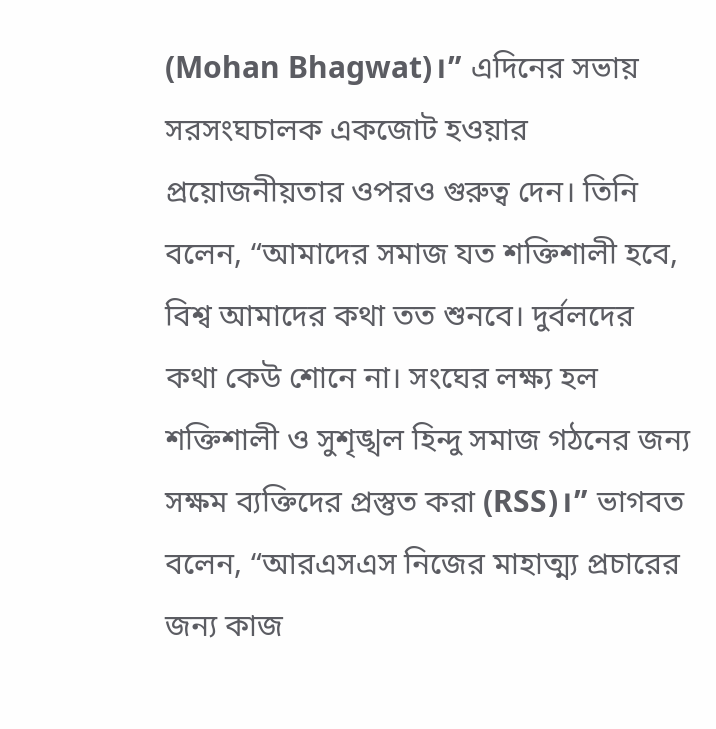(Mohan Bhagwat)।” এদিনের সভায় সরসংঘচালক একজোট হওয়ার প্রয়োজনীয়তার ওপরও গুরুত্ব দেন। তিনি বলেন, “আমাদের সমাজ যত শক্তিশালী হবে, বিশ্ব আমাদের কথা তত শুনবে। দুর্বলদের কথা কেউ শোনে না। সংঘের লক্ষ্য হল শক্তিশালী ও সুশৃঙ্খল হিন্দু সমাজ গঠনের জন্য সক্ষম ব্যক্তিদের প্রস্তুত করা (RSS)।” ভাগবত বলেন, “আরএসএস নিজের মাহাত্ম্য প্রচারের জন্য কাজ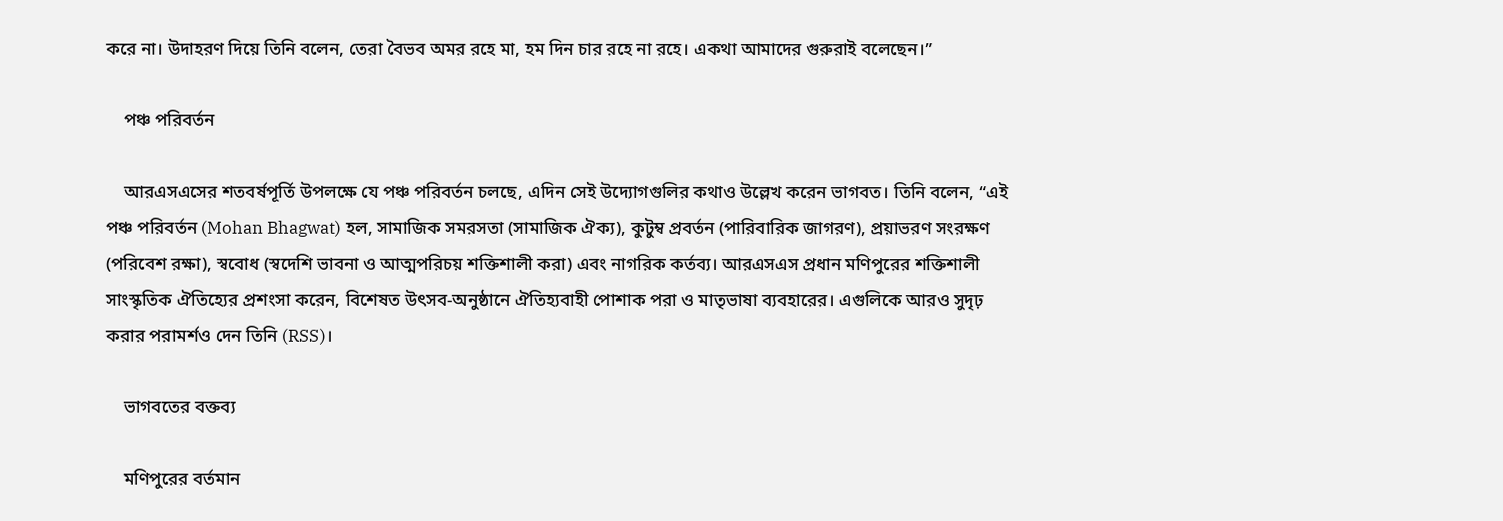করে না। উদাহরণ দিয়ে তিনি বলেন, তেরা বৈভব অমর রহে মা, হম দিন চার রহে না রহে। একথা আমাদের গুরুরাই বলেছেন।”

    পঞ্চ পরিবর্তন

    আরএসএসের শতবর্ষপূর্তি উপলক্ষে যে পঞ্চ পরিবর্তন চলছে, এদিন সেই উদ্যোগগুলির কথাও উল্লেখ করেন ভাগবত। তিনি বলেন, “এই পঞ্চ পরিবর্তন (Mohan Bhagwat) হল, সামাজিক সমরসতা (সামাজিক ঐক্য), কুটুম্ব প্রবর্তন (পারিবারিক জাগরণ), প্রয়াভরণ সংরক্ষণ (পরিবেশ রক্ষা), স্ববোধ (স্বদেশি ভাবনা ও আত্মপরিচয় শক্তিশালী করা) এবং নাগরিক কর্তব্য। আরএসএস প্রধান মণিপুরের শক্তিশালী সাংস্কৃতিক ঐতিহ্যের প্রশংসা করেন, বিশেষত উৎসব-অনুষ্ঠানে ঐতিহ্যবাহী পোশাক পরা ও মাতৃভাষা ব্যবহারের। এগুলিকে আরও সুদৃঢ় করার পরামর্শও দেন তিনি (RSS)।

    ভাগবতের বক্তব্য

    মণিপুরের বর্তমান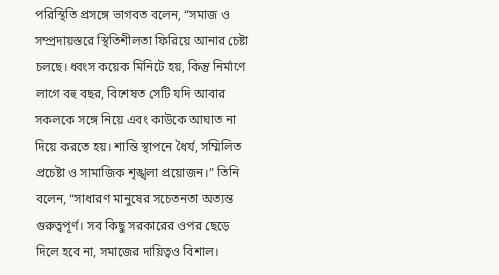পরিস্থিতি প্রসঙ্গে ভাগবত বলেন, “সমাজ ও সম্প্রদায়স্তরে স্থিতিশীলতা ফিরিয়ে আনার চেষ্টা চলছে। ধ্বংস কয়েক মিনিটে হয়, কিন্তু নির্মাণে লাগে বহু বছর, বিশেষত সেটি যদি আবার সকলকে সঙ্গে নিয়ে এবং কাউকে আঘাত না দিয়ে করতে হয়। শান্তি স্থাপনে ধৈর্য, সম্মিলিত প্রচেষ্টা ও সামাজিক শৃঙ্খলা প্রয়োজন।” তিনি বলেন, “সাধারণ মানুষের সচেতনতা অত্যন্ত গুরুত্বপূর্ণ। সব কিছু সরকারের ওপর ছেড়ে দিলে হবে না, সমাজের দায়িত্বও বিশাল।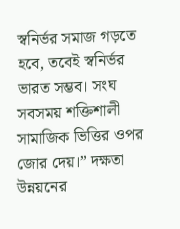স্বনির্ভর সমাজ গড়তে হবে, তবেই স্বনির্ভর ভারত সম্ভব। সংঘ সবসময় শক্তিশালী সামাজিক ভিত্তির ওপর জোর দেয়।” দক্ষতা উন্নয়নের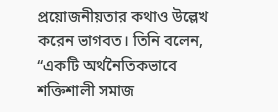প্রয়োজনীয়তার কথাও উল্লেখ করেন ভাগবত। তিনি বলেন, “একটি অর্থনৈতিকভাবে শক্তিশালী সমাজ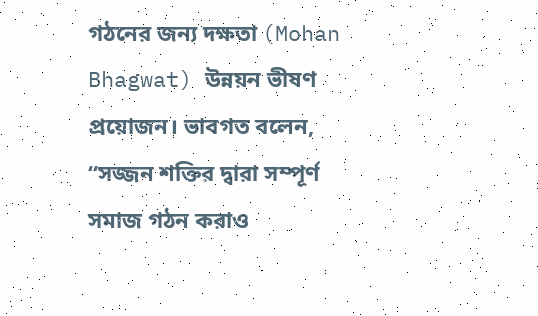গঠনের জন্য দক্ষতা (Mohan Bhagwat) উন্নয়ন ভীষণ প্রয়োজন। ভাবগত বলেন, “সজ্জন শক্তির দ্বারা সম্পূর্ণ সমাজ গঠন করাও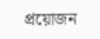প্রয়োজন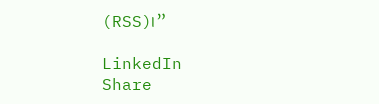(RSS)।”

LinkedIn
Share